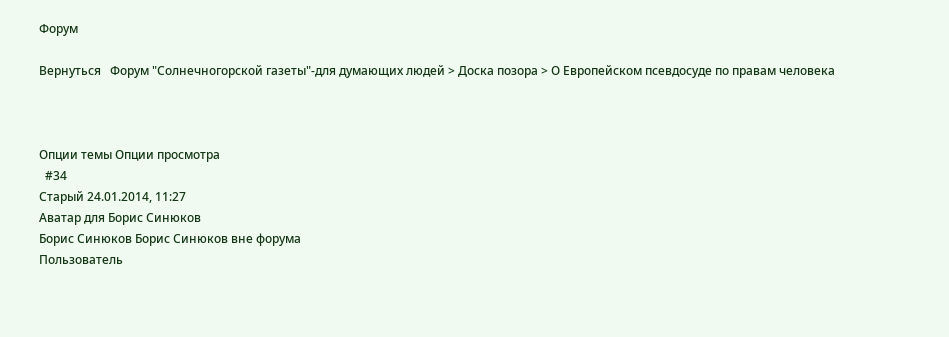Форум

Вернуться   Форум "Солнечногорской газеты"-для думающих людей > Доска позора > О Европейском псевдосуде по правам человека



Опции темы Опции просмотра
  #34
Старый 24.01.2014, 11:27
Аватар для Борис Синюков
Борис Синюков Борис Синюков вне форума
Пользователь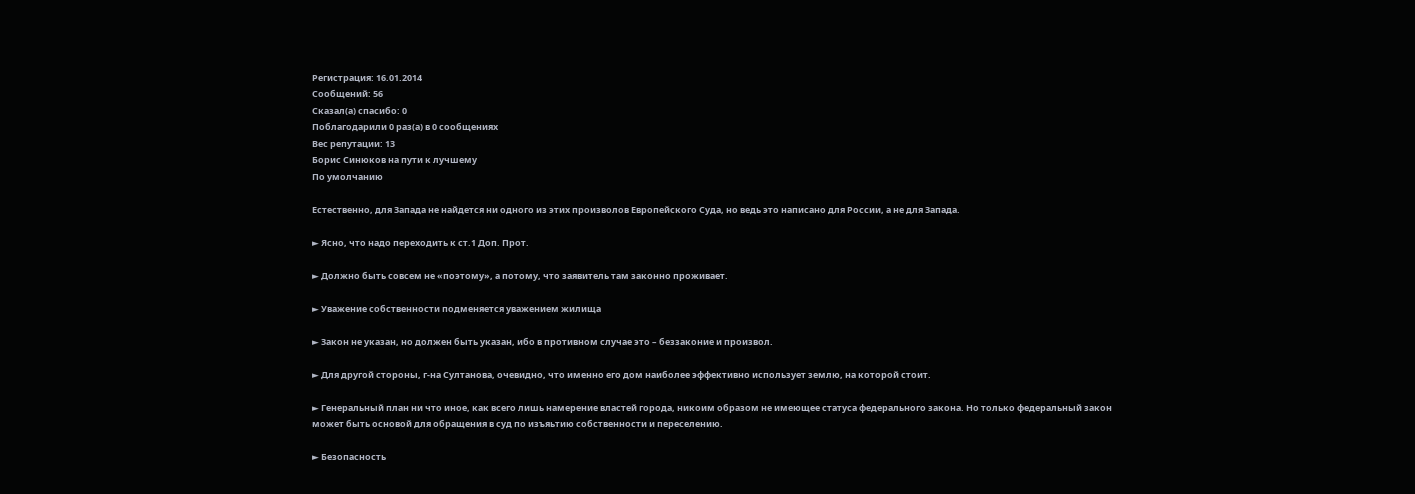Регистрация: 16.01.2014
Сообщений: 56
Сказал(а) спасибо: 0
Поблагодарили 0 раз(а) в 0 сообщениях
Вес репутации: 13
Борис Синюков на пути к лучшему
По умолчанию

Естественно, для Запада не найдется ни одного из этих произволов Европейского Суда, но ведь это написано для России, а не для Запада.

► Ясно, что надо переходить к ст.1 Доп. Прот.

► Должно быть совсем не «поэтому», а потому, что заявитель там законно проживает.

► Уважение собственности подменяется уважением жилища

► Закон не указан, но должен быть указан, ибо в противном случае это – беззаконие и произвол.

► Для другой стороны, г-на Султанова, очевидно, что именно его дом наиболее эффективно использует землю, на которой стоит.

► Генеральный план ни что иное, как всего лишь намерение властей города, никоим образом не имеющее статуса федерального закона. Но только федеральный закон может быть основой для обращения в суд по изъяьтию собственности и переселению.

► Безопасность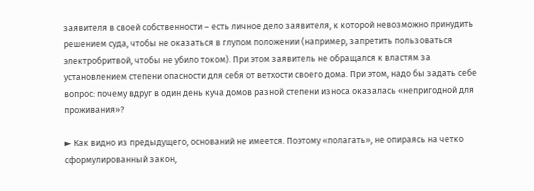заявителя в своей собственности – есть личное дело заявителя, к которой невозможно принудить решением суда, чтобы не оказаться в глупом положении (например, запретить пользоваться электробритвой, чтобы не убило током). При этом заявитель не обращался к властям за установлением степени опасности для себя от ветхости своего дома. При этом, надо бы задать себе вопрос: почему вдруг в один день куча домов разной степени износа оказалась «непригодной для проживания»?

► Как видно из предыдущего, оснований не имеется. Поэтому «полагать», не опираясь на четко сформулированный закон,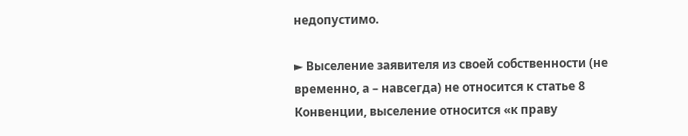недопустимо.

► Выселение заявителя из своей собственности (не временно, а – навсегда) не относится к статье 8 Конвенции, выселение относится «к праву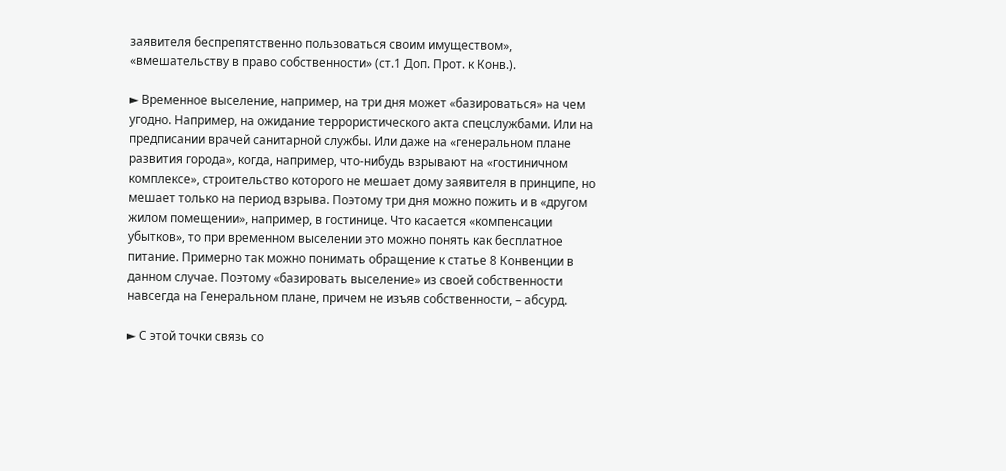заявителя беспрепятственно пользоваться своим имуществом», «вмешательству в право собственности» (ст.1 Доп. Прот. к Конв.).

► Временное выселение, например, на три дня может «базироваться» на чем угодно. Например, на ожидание террористического акта спецслужбами. Или на предписании врачей санитарной службы. Или даже на «генеральном плане развития города», когда, например, что-нибудь взрывают на «гостиничном комплексе», строительство которого не мешает дому заявителя в принципе, но мешает только на период взрыва. Поэтому три дня можно пожить и в «другом жилом помещении», например, в гостинице. Что касается «компенсации убытков», то при временном выселении это можно понять как бесплатное питание. Примерно так можно понимать обращение к статье 8 Конвенции в данном случае. Поэтому «базировать выселение» из своей собственности навсегда на Генеральном плане, причем не изъяв собственности, – абсурд.

► С этой точки связь со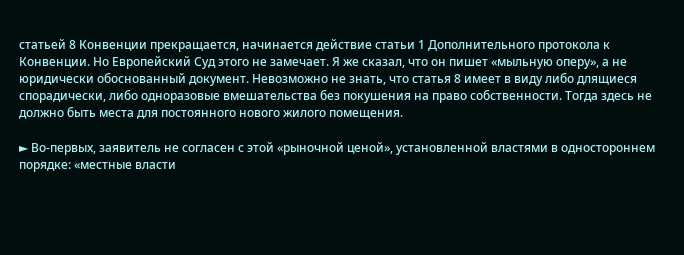статьей 8 Конвенции прекращается, начинается действие статьи 1 Дополнительного протокола к Конвенции. Но Европейский Суд этого не замечает. Я же сказал, что он пишет «мыльную оперу», а не юридически обоснованный документ. Невозможно не знать, что статья 8 имеет в виду либо длящиеся спорадически, либо одноразовые вмешательства без покушения на право собственности. Тогда здесь не должно быть места для постоянного нового жилого помещения.

► Во-первых, заявитель не согласен с этой «рыночной ценой», установленной властями в одностороннем порядке: «местные власти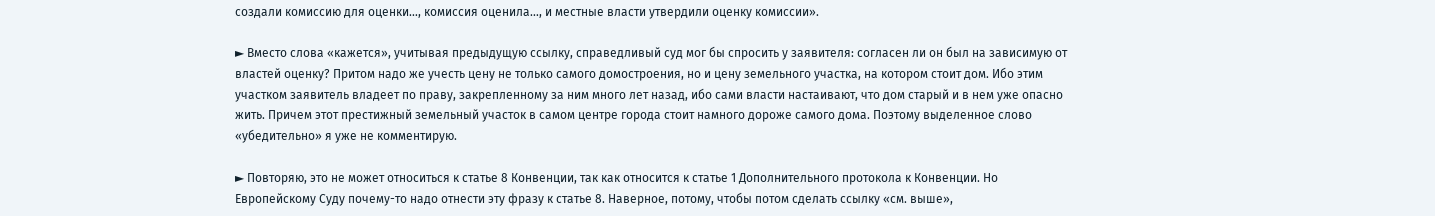создали комиссию для оценки…, комиссия оценила…, и местные власти утвердили оценку комиссии».

► Вместо слова «кажется», учитывая предыдущую ссылку, справедливый суд мог бы спросить у заявителя: согласен ли он был на зависимую от властей оценку? Притом надо же учесть цену не только самого домостроения, но и цену земельного участка, на котором стоит дом. Ибо этим участком заявитель владеет по праву, закрепленному за ним много лет назад, ибо сами власти настаивают, что дом старый и в нем уже опасно жить. Причем этот престижный земельный участок в самом центре города стоит намного дороже самого дома. Поэтому выделенное слово «убедительно» я уже не комментирую.

► Повторяю, это не может относиться к статье 8 Конвенции, так как относится к статье 1 Дополнительного протокола к Конвенции. Но Европейскому Суду почему-то надо отнести эту фразу к статье 8. Наверное, потому, чтобы потом сделать ссылку «см. выше»,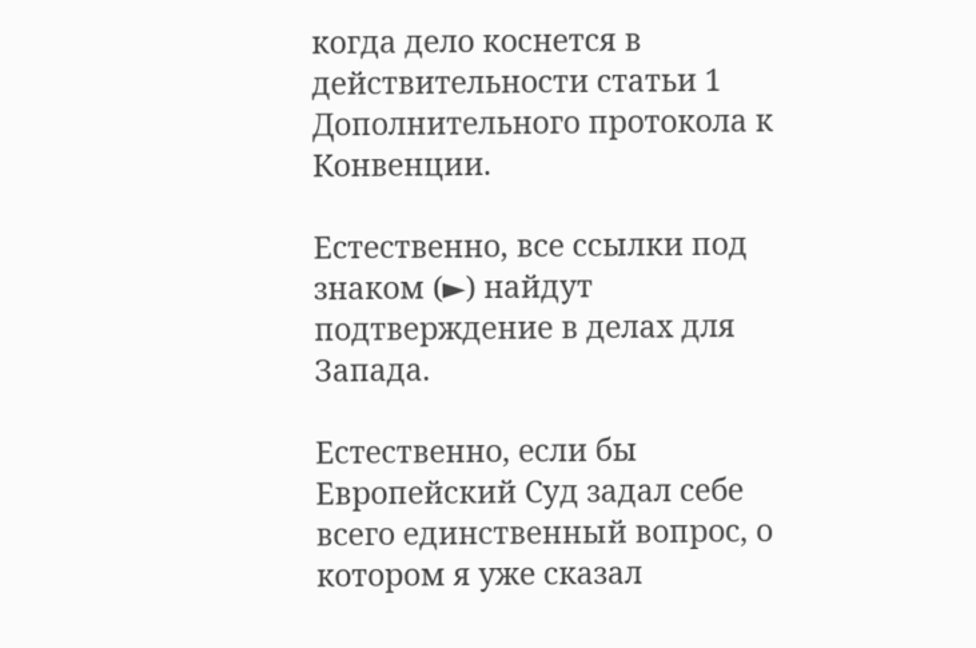когда дело коснется в действительности статьи 1 Дополнительного протокола к Конвенции.

Естественно, все ссылки под знаком (►) найдут подтверждение в делах для Запада.

Естественно, если бы Европейский Суд задал себе всего единственный вопрос, о котором я уже сказал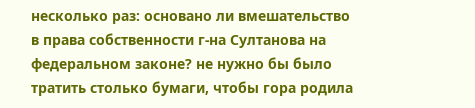несколько раз: основано ли вмешательство в права собственности г-на Султанова на федеральном законе? не нужно бы было тратить столько бумаги, чтобы гора родила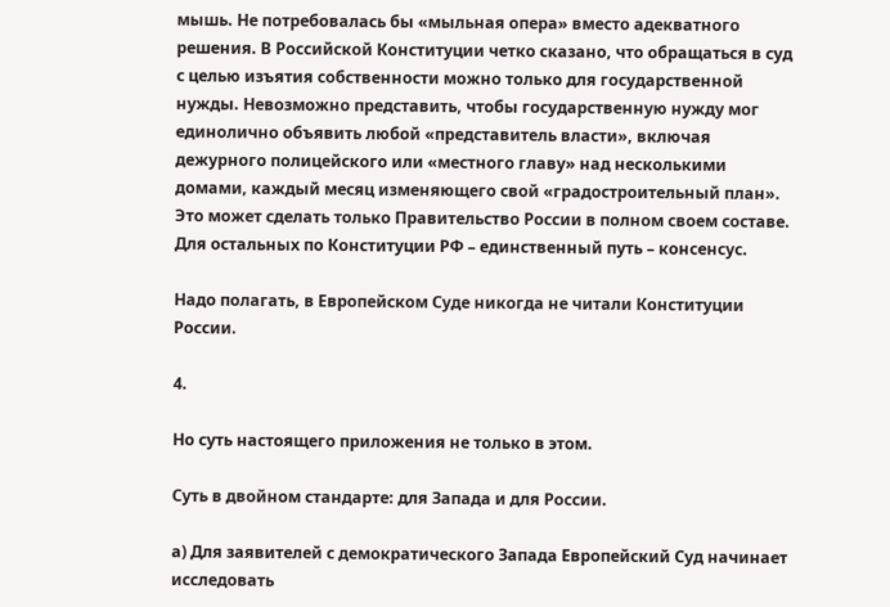мышь. Не потребовалась бы «мыльная опера» вместо адекватного решения. В Российской Конституции четко сказано, что обращаться в суд с целью изъятия собственности можно только для государственной нужды. Невозможно представить, чтобы государственную нужду мог единолично объявить любой «представитель власти», включая дежурного полицейского или «местного главу» над несколькими домами, каждый месяц изменяющего свой «градостроительный план». Это может сделать только Правительство России в полном своем составе. Для остальных по Конституции РФ – единственный путь – консенсус.

Надо полагать, в Европейском Суде никогда не читали Конституции России.

4.

Но суть настоящего приложения не только в этом.

Суть в двойном стандарте: для Запада и для России.

а) Для заявителей с демократического Запада Европейский Суд начинает исследовать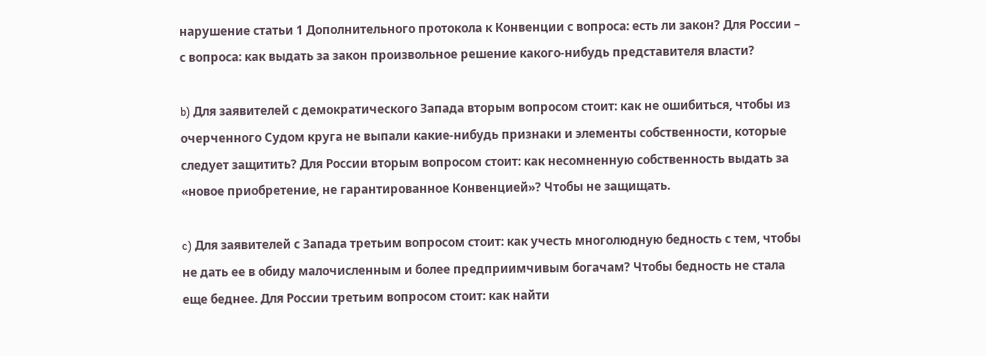нарушение статьи 1 Дополнительного протокола к Конвенции с вопроса: есть ли закон? Для России – с вопроса: как выдать за закон произвольное решение какого-нибудь представителя власти?

b) Для заявителей с демократического Запада вторым вопросом стоит: как не ошибиться, чтобы из очерченного Судом круга не выпали какие-нибудь признаки и элементы собственности, которые следует защитить? Для России вторым вопросом стоит: как несомненную собственность выдать за «новое приобретение, не гарантированное Конвенцией»? Чтобы не защищать.

c) Для заявителей с Запада третьим вопросом стоит: как учесть многолюдную бедность с тем, чтобы не дать ее в обиду малочисленным и более предприимчивым богачам? Чтобы бедность не стала еще беднее. Для России третьим вопросом стоит: как найти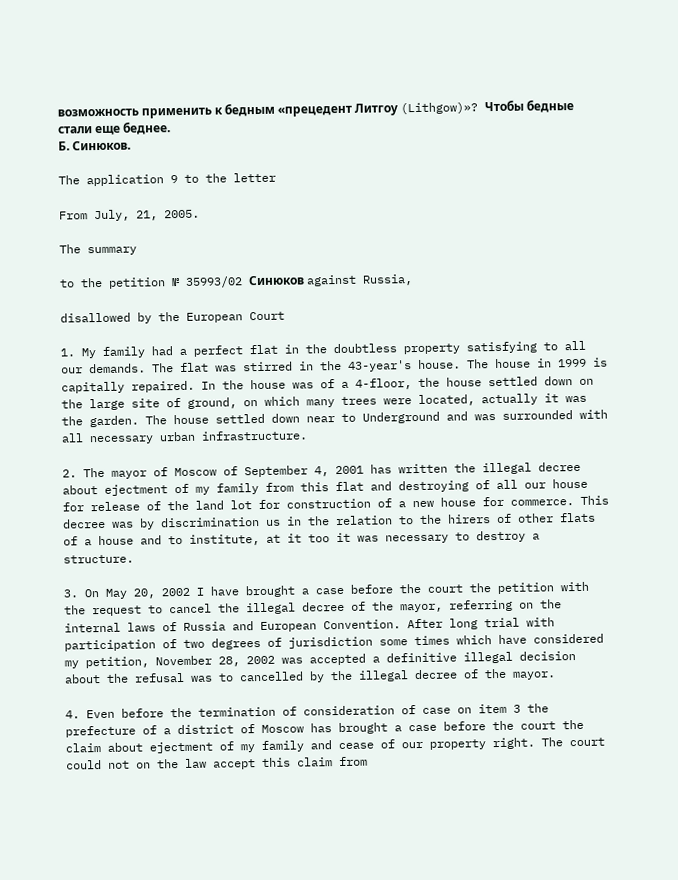возможность применить к бедным «прецедент Литгоу (Lithgow)»? Чтобы бедные стали еще беднее.
Б. Синюков.

The application 9 to the letter

From July, 21, 2005.

The summary

to the petition № 35993/02 Синюков against Russia,

disallowed by the European Court

1. My family had a perfect flat in the doubtless property satisfying to all our demands. The flat was stirred in the 43-year's house. The house in 1999 is capitally repaired. In the house was of a 4-floor, the house settled down on the large site of ground, on which many trees were located, actually it was the garden. The house settled down near to Underground and was surrounded with all necessary urban infrastructure.

2. The mayor of Moscow of September 4, 2001 has written the illegal decree about ejectment of my family from this flat and destroying of all our house for release of the land lot for construction of a new house for commerce. This decree was by discrimination us in the relation to the hirers of other flats of a house and to institute, at it too it was necessary to destroy a structure.

3. On May 20, 2002 I have brought a case before the court the petition with the request to cancel the illegal decree of the mayor, referring on the internal laws of Russia and European Convention. After long trial with participation of two degrees of jurisdiction some times which have considered my petition, November 28, 2002 was accepted a definitive illegal decision about the refusal was to cancelled by the illegal decree of the mayor.

4. Even before the termination of consideration of case on item 3 the prefecture of a district of Moscow has brought a case before the court the claim about ejectment of my family and cease of our property right. The court could not on the law accept this claim from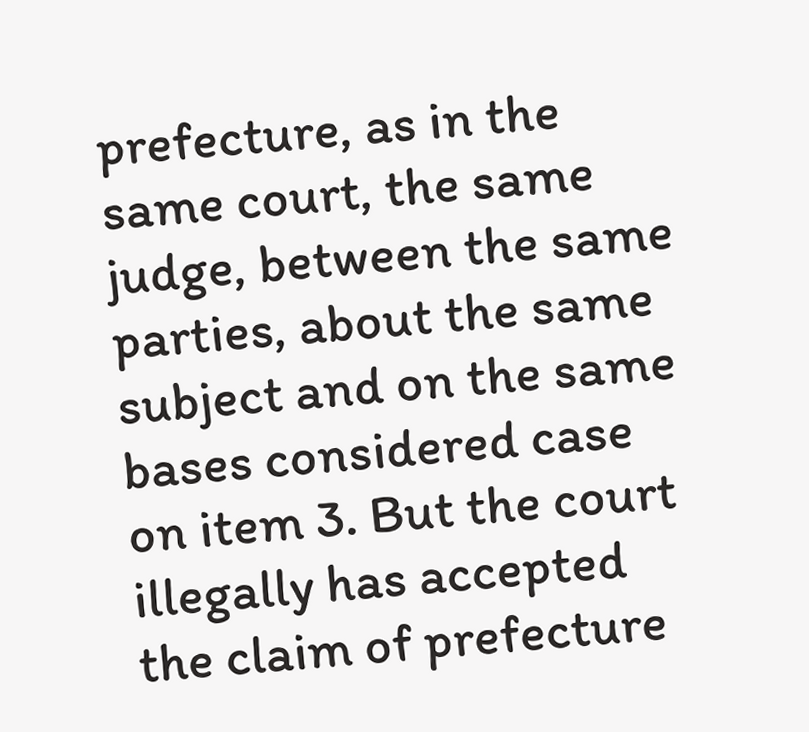prefecture, as in the same court, the same judge, between the same parties, about the same subject and on the same bases considered case on item 3. But the court illegally has accepted the claim of prefecture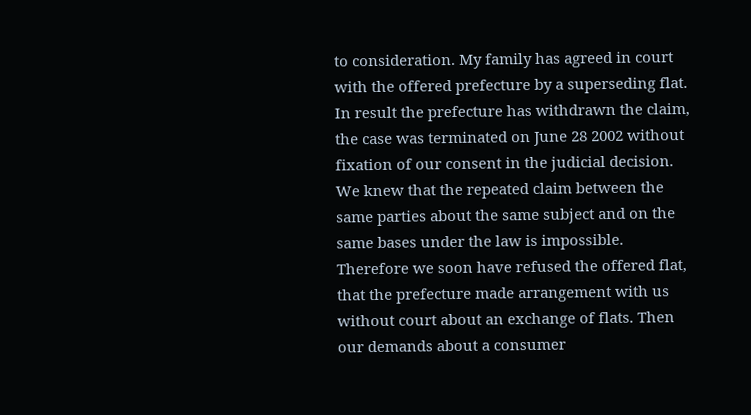to consideration. My family has agreed in court with the offered prefecture by a superseding flat. In result the prefecture has withdrawn the claim, the case was terminated on June 28 2002 without fixation of our consent in the judicial decision. We knew that the repeated claim between the same parties about the same subject and on the same bases under the law is impossible. Therefore we soon have refused the offered flat, that the prefecture made arrangement with us without court about an exchange of flats. Then our demands about a consumer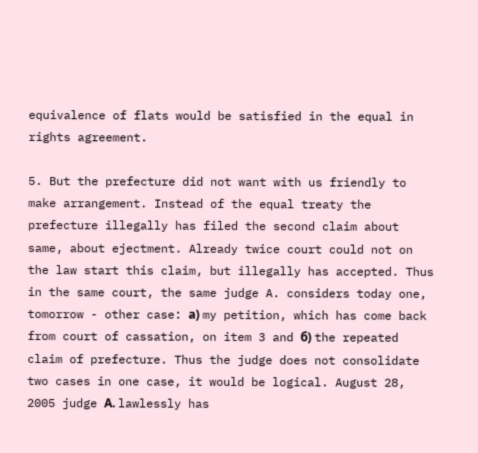equivalence of flats would be satisfied in the equal in rights agreement.

5. But the prefecture did not want with us friendly to make arrangement. Instead of the equal treaty the prefecture illegally has filed the second claim about same, about ejectment. Already twice court could not on the law start this claim, but illegally has accepted. Thus in the same court, the same judge A. considers today one, tomorrow - other case: а) my petition, which has come back from court of cassation, on item 3 and б) the repeated claim of prefecture. Thus the judge does not consolidate two cases in one case, it would be logical. August 28, 2005 judge А. lawlessly has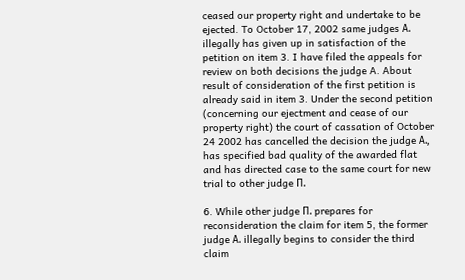ceased our property right and undertake to be ejected. To October 17, 2002 same judges А. illegally has given up in satisfaction of the petition on item 3. I have filed the appeals for review on both decisions the judge A. About result of consideration of the first petition is already said in item 3. Under the second petition (concerning our ejectment and cease of our property right) the court of cassation of October 24 2002 has cancelled the decision the judge А., has specified bad quality of the awarded flat and has directed case to the same court for new trial to other judge П.

6. While other judge П. prepares for reconsideration the claim for item 5, the former judge А. illegally begins to consider the third claim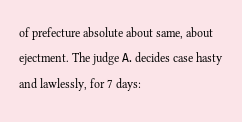of prefecture absolute about same, about ejectment. The judge А. decides case hasty and lawlessly, for 7 days: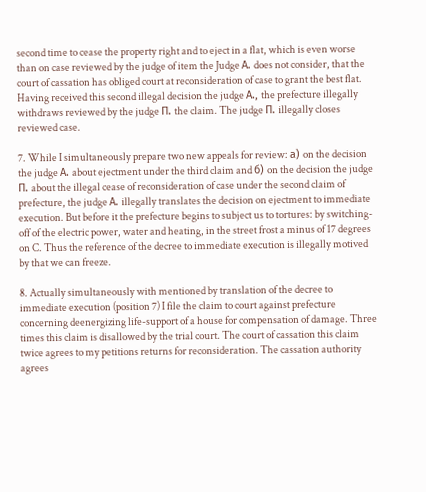second time to cease the property right and to eject in a flat, which is even worse than on case reviewed by the judge of item the Judge А. does not consider, that the court of cassation has obliged court at reconsideration of case to grant the best flat. Having received this second illegal decision the judge А., the prefecture illegally withdraws reviewed by the judge П. the claim. The judge П. illegally closes reviewed case.

7. While I simultaneously prepare two new appeals for review: а) on the decision the judge А. about ejectment under the third claim and б) on the decision the judge П. about the illegal cease of reconsideration of case under the second claim of prefecture, the judge А. illegally translates the decision on ejectment to immediate execution. But before it the prefecture begins to subject us to tortures: by switching-off of the electric power, water and heating, in the street frost a minus of 17 degrees on C. Thus the reference of the decree to immediate execution is illegally motived by that we can freeze.

8. Actually simultaneously with mentioned by translation of the decree to immediate execution (position 7) I file the claim to court against prefecture concerning deenergizing life-support of a house for compensation of damage. Three times this claim is disallowed by the trial court. The court of cassation this claim twice agrees to my petitions returns for reconsideration. The cassation authority agrees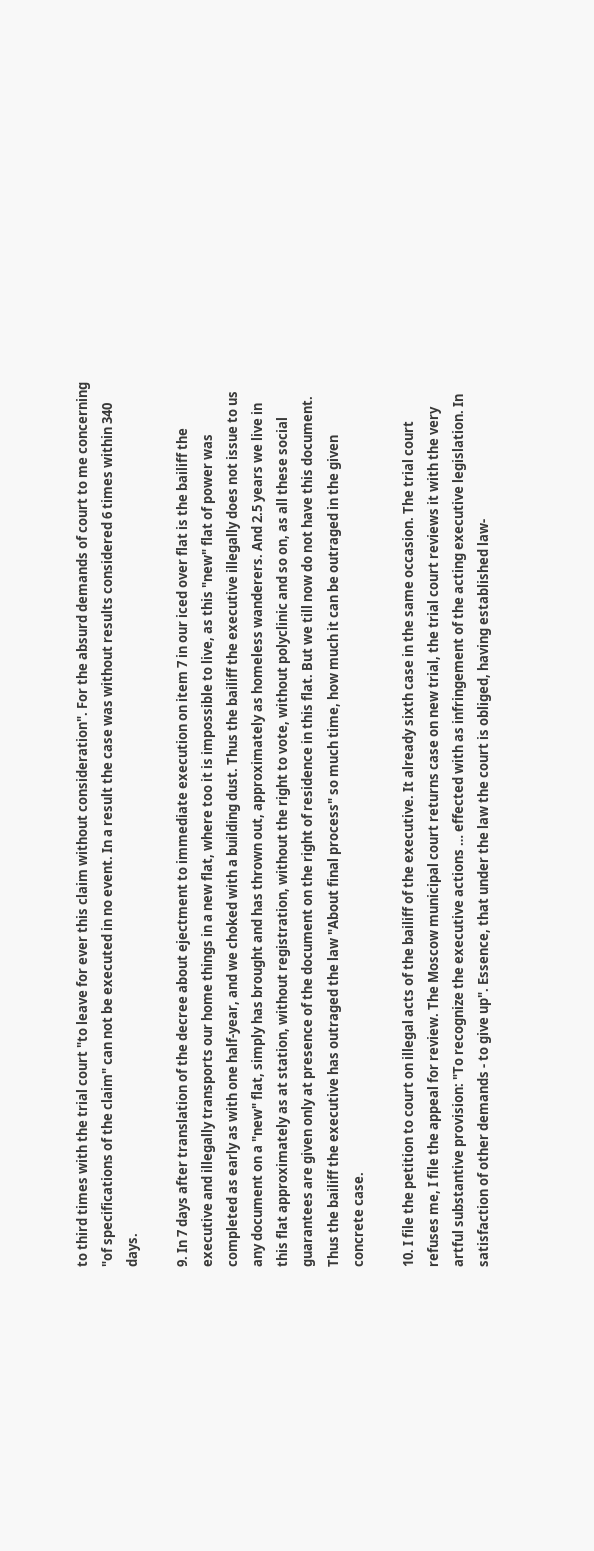to third times with the trial court "to leave for ever this claim without consideration". For the absurd demands of court to me concerning "of specifications of the claim" can not be executed in no event. In a result the case was without results considered 6 times within 340 days.

9. In 7 days after translation of the decree about ejectment to immediate execution on item 7 in our iced over flat is the bailiff the executive and illegally transports our home things in a new flat, where too it is impossible to live, as this "new" flat of power was completed as early as with one half-year, and we choked with a building dust. Thus the bailiff the executive illegally does not issue to us any document on a "new" flat, simply has brought and has thrown out, approximately as homeless wanderers. And 2.5 years we live in this flat approximately as at station, without registration, without the right to vote, without polyclinic and so on, as all these social guarantees are given only at presence of the document on the right of residence in this flat. But we till now do not have this document. Thus the bailiff the executive has outraged the law "About final process" so much time, how much it can be outraged in the given concrete case.

10. I file the petition to court on illegal acts of the bailiff of the executive. It already sixth case in the same occasion. The trial court refuses me, I file the appeal for review. The Moscow municipal court returns case on new trial, the trial court reviews it with the very artful substantive provision: "To recognize the executive actions … effected with as infringement of the acting executive legislation. In satisfaction of other demands - to give up". Essence, that under the law the court is obliged, having established law-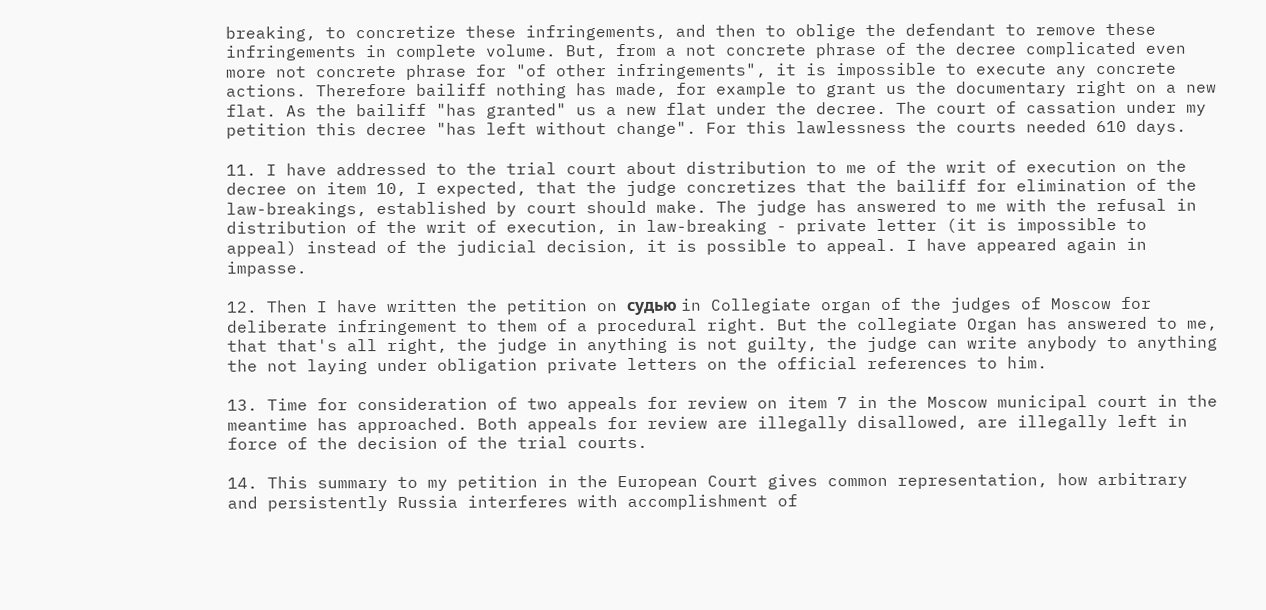breaking, to concretize these infringements, and then to oblige the defendant to remove these infringements in complete volume. But, from a not concrete phrase of the decree complicated even more not concrete phrase for "of other infringements", it is impossible to execute any concrete actions. Therefore bailiff nothing has made, for example to grant us the documentary right on a new flat. As the bailiff "has granted" us a new flat under the decree. The court of cassation under my petition this decree "has left without change". For this lawlessness the courts needed 610 days.

11. I have addressed to the trial court about distribution to me of the writ of execution on the decree on item 10, I expected, that the judge concretizes that the bailiff for elimination of the law-breakings, established by court should make. The judge has answered to me with the refusal in distribution of the writ of execution, in law-breaking - private letter (it is impossible to appeal) instead of the judicial decision, it is possible to appeal. I have appeared again in impasse.

12. Then I have written the petition on судью in Collegiate organ of the judges of Moscow for deliberate infringement to them of a procedural right. But the collegiate Organ has answered to me, that that's all right, the judge in anything is not guilty, the judge can write anybody to anything the not laying under obligation private letters on the official references to him.

13. Time for consideration of two appeals for review on item 7 in the Moscow municipal court in the meantime has approached. Both appeals for review are illegally disallowed, are illegally left in force of the decision of the trial courts.

14. This summary to my petition in the European Court gives common representation, how arbitrary and persistently Russia interferes with accomplishment of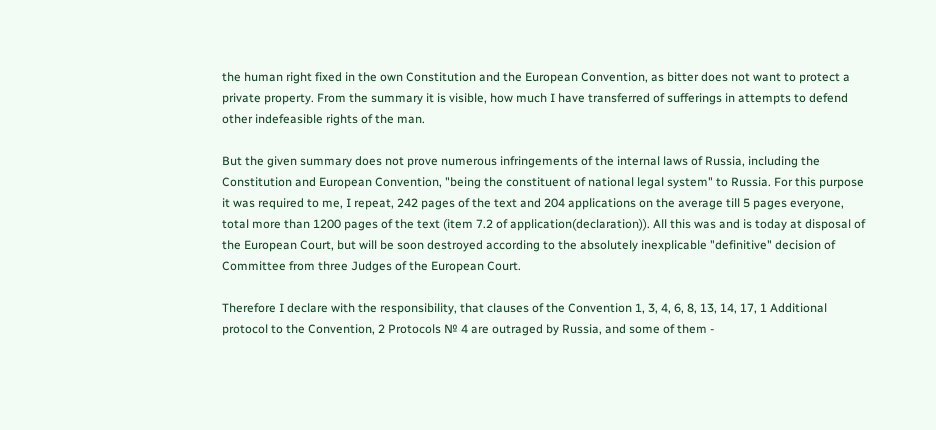the human right fixed in the own Constitution and the European Convention, as bitter does not want to protect a private property. From the summary it is visible, how much I have transferred of sufferings in attempts to defend other indefeasible rights of the man.

But the given summary does not prove numerous infringements of the internal laws of Russia, including the Constitution and European Convention, "being the constituent of national legal system" to Russia. For this purpose it was required to me, I repeat, 242 pages of the text and 204 applications on the average till 5 pages everyone, total more than 1200 pages of the text (item 7.2 of application(declaration)). All this was and is today at disposal of the European Court, but will be soon destroyed according to the absolutely inexplicable "definitive" decision of Committee from three Judges of the European Court.

Therefore I declare with the responsibility, that clauses of the Convention 1, 3, 4, 6, 8, 13, 14, 17, 1 Additional protocol to the Convention, 2 Protocols № 4 are outraged by Russia, and some of them -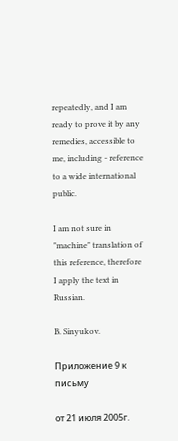repeatedly, and I am ready to prove it by any remedies, accessible to me, including - reference to a wide international public.

I am not sure in "machine" translation of this reference, therefore I apply the text in Russian.

B. Sinyukov.

Приложение 9 к письму

от 21 июля 2005г.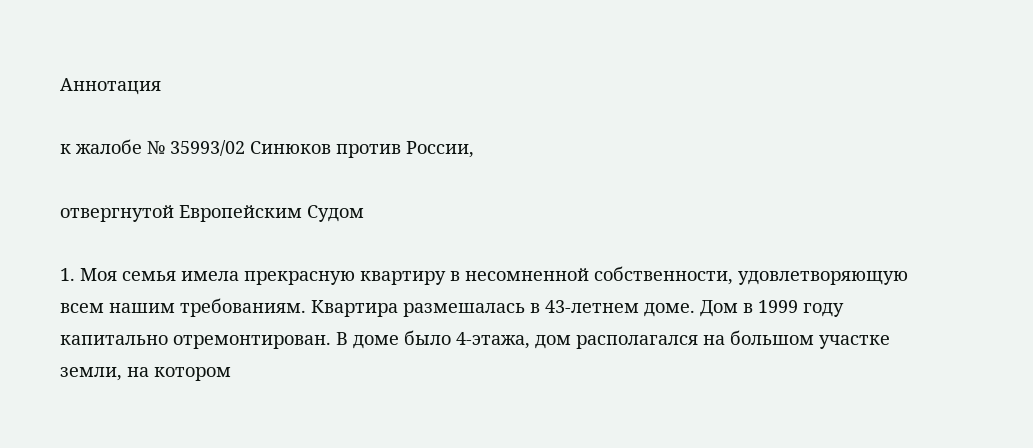Аннотация

к жалобе № 35993/02 Синюков против России,

отвергнутой Европейским Судом

1. Моя семья имела прекрасную квартиру в несомненной собственности, удовлетворяющую всем нашим требованиям. Квартира размешалась в 43-летнем доме. Дом в 1999 году капитально отремонтирован. В доме было 4-этажа, дом располагался на большом участке земли, на котором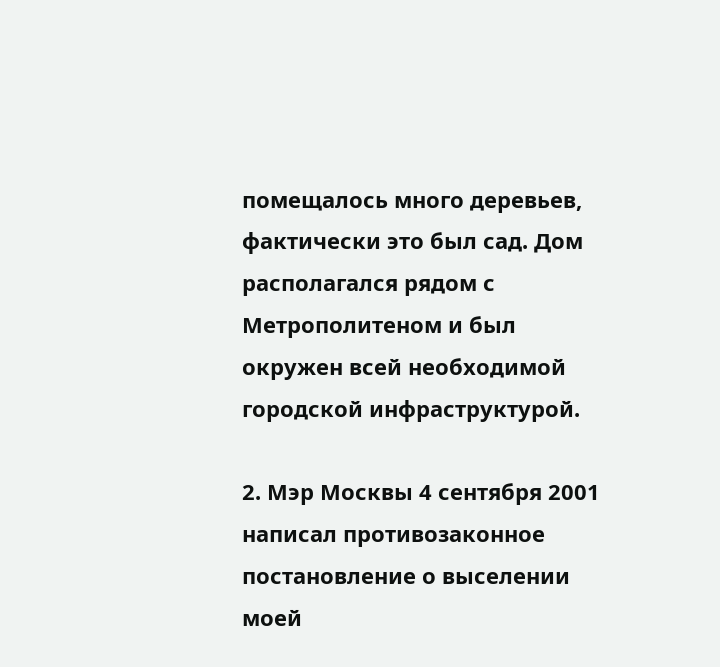помещалось много деревьев, фактически это был сад. Дом располагался рядом с Метрополитеном и был окружен всей необходимой городской инфраструктурой.

2. Мэр Москвы 4 сентября 2001 написал противозаконное постановление о выселении моей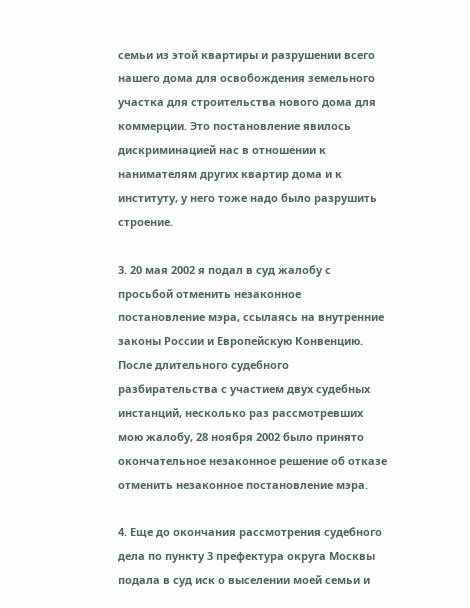семьи из этой квартиры и разрушении всего нашего дома для освобождения земельного участка для строительства нового дома для коммерции. Это постановление явилось дискриминацией нас в отношении к нанимателям других квартир дома и к институту, у него тоже надо было разрушить строение.

3. 20 мая 2002 я подал в суд жалобу с просьбой отменить незаконное постановление мэра, ссылаясь на внутренние законы России и Европейскую Конвенцию. После длительного судебного разбирательства с участием двух судебных инстанций, несколько раз рассмотревших мою жалобу, 28 ноября 2002 было принято окончательное незаконное решение об отказе отменить незаконное постановление мэра.

4. Еще до окончания рассмотрения судебного дела по пункту 3 префектура округа Москвы подала в суд иск о выселении моей семьи и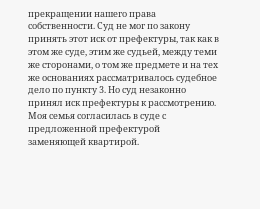прекращении нашего права собственности. Суд не мог по закону принять этот иск от префектуры, так как в этом же суде, этим же судьей, между теми же сторонами, о том же предмете и на тех же основаниях рассматривалось судебное дело по пункту 3. Но суд незаконно принял иск префектуры к рассмотрению. Моя семья согласилась в суде с предложенной префектурой заменяющей квартирой.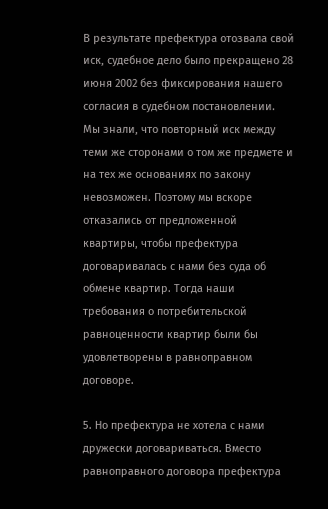В результате префектура отозвала свой иск, судебное дело было прекращено 28 июня 2002 без фиксирования нашего согласия в судебном постановлении. Мы знали, что повторный иск между теми же сторонами о том же предмете и на тех же основаниях по закону невозможен. Поэтому мы вскоре отказались от предложенной квартиры, чтобы префектура договаривалась с нами без суда об обмене квартир. Тогда наши требования о потребительской равноценности квартир были бы удовлетворены в равноправном договоре.

5. Но префектура не хотела с нами дружески договариваться. Вместо равноправного договора префектура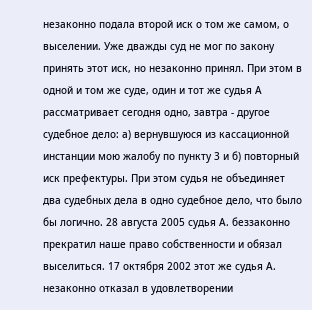незаконно подала второй иск о том же самом, о выселении. Уже дважды суд не мог по закону принять этот иск, но незаконно принял. При этом в одной и том же суде, один и тот же судья А рассматривает сегодня одно, завтра - другое судебное дело: а) вернувшуюся из кассационной инстанции мою жалобу по пункту 3 и б) повторный иск префектуры. При этом судья не объединяет два судебных дела в одно судебное дело, что было бы логично. 28 августа 2005 судья А. беззаконно прекратил наше право собственности и обязал выселиться. 17 октября 2002 этот же судья А. незаконно отказал в удовлетворении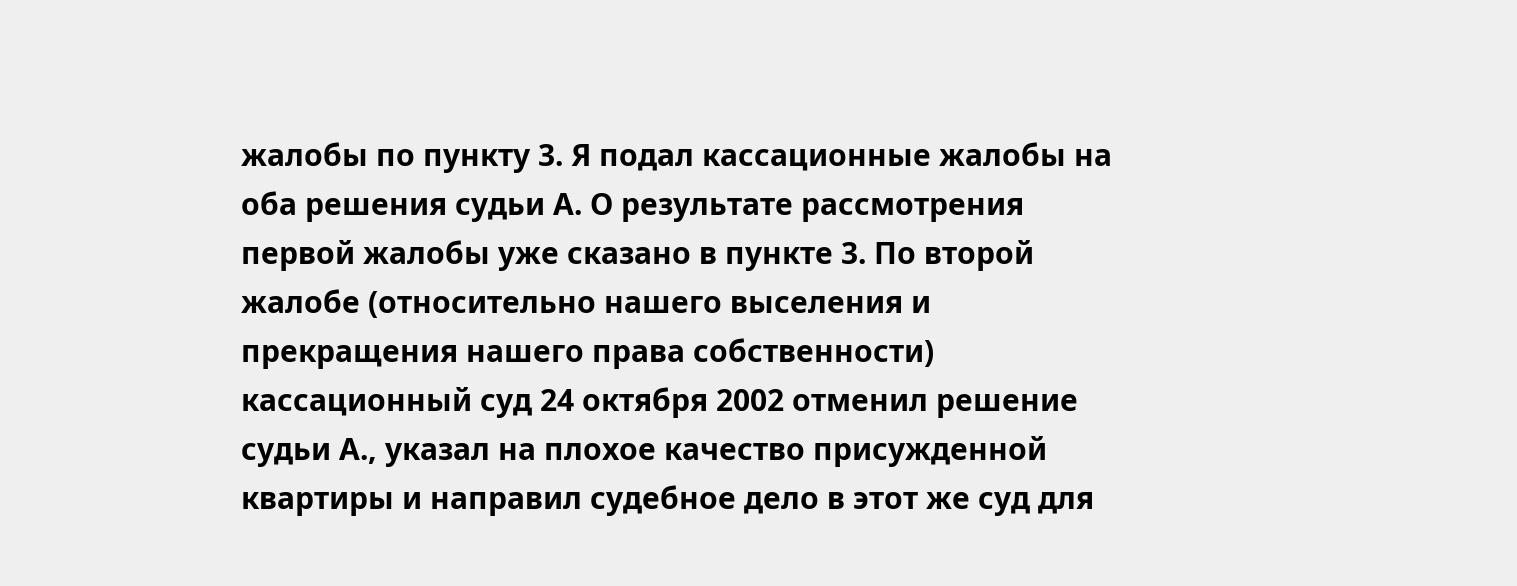жалобы по пункту 3. Я подал кассационные жалобы на оба решения судьи А. О результате рассмотрения первой жалобы уже сказано в пункте 3. По второй жалобе (относительно нашего выселения и прекращения нашего права собственности) кассационный суд 24 октября 2002 отменил решение судьи А., указал на плохое качество присужденной квартиры и направил судебное дело в этот же суд для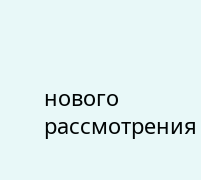нового рассмотрения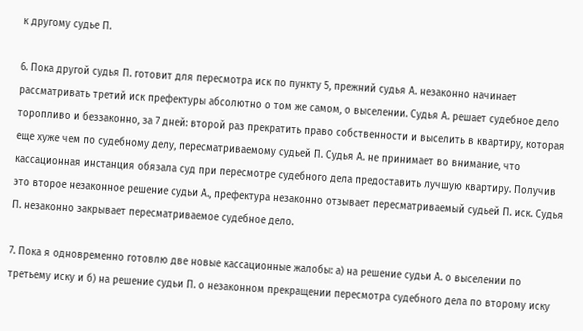к другому судье П.

6. Пока другой судья П. готовит для пересмотра иск по пункту 5, прежний судья А. незаконно начинает рассматривать третий иск префектуры абсолютно о том же самом, о выселении. Судья А. решает судебное дело торопливо и беззаконно, за 7 дней: второй раз прекратить право собственности и выселить в квартиру, которая еще хуже чем по судебному делу, пересматриваемому судьей П. Судья А. не принимает во внимание, что кассационная инстанция обязала суд при пересмотре судебного дела предоставить лучшую квартиру. Получив это второе незаконное решение судьи А., префектура незаконно отзывает пересматриваемый судьей П. иск. Судья П. незаконно закрывает пересматриваемое судебное дело.

7. Пока я одновременно готовлю две новые кассационные жалобы: а) на решение судьи А. о выселении по третьему иску и б) на решение судьи П. о незаконном прекращении пересмотра судебного дела по второму иску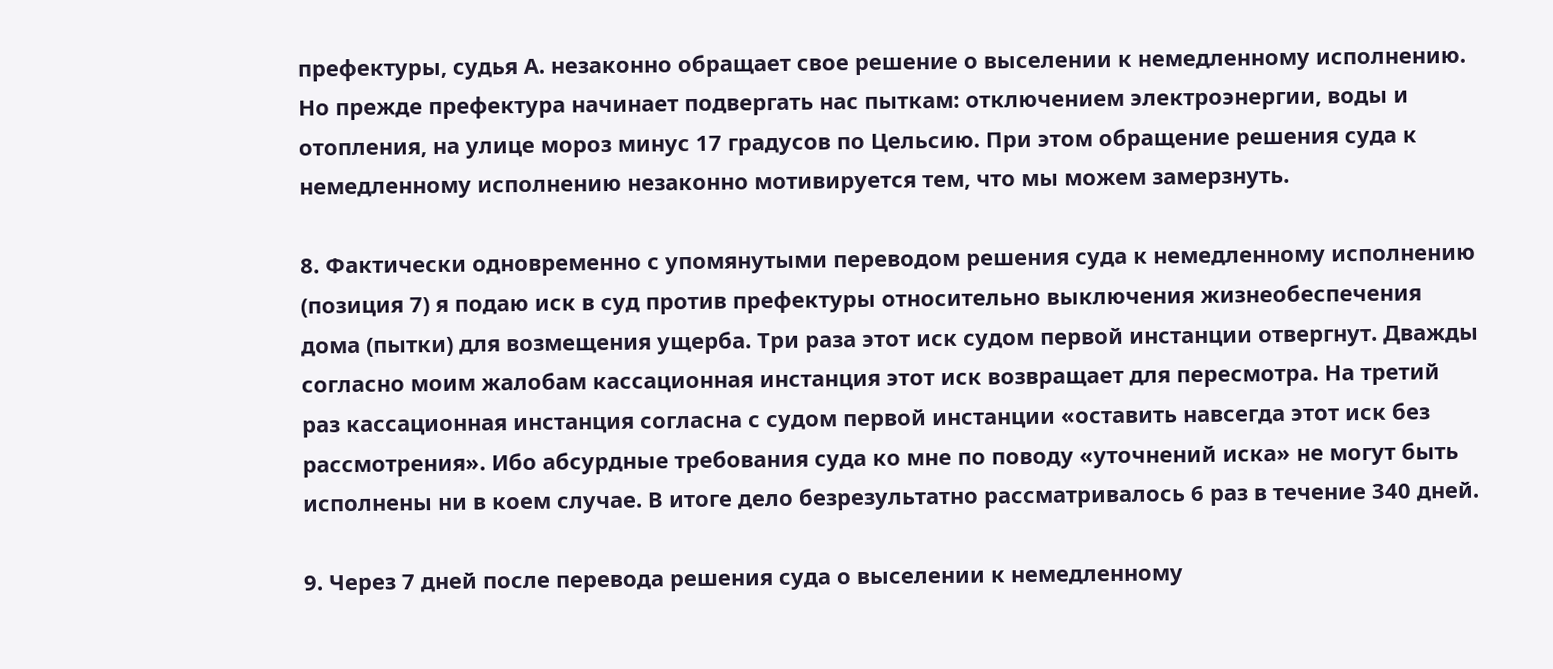префектуры, судья А. незаконно обращает свое решение о выселении к немедленному исполнению. Но прежде префектура начинает подвергать нас пыткам: отключением электроэнергии, воды и отопления, на улице мороз минус 17 градусов по Цельсию. При этом обращение решения суда к немедленному исполнению незаконно мотивируется тем, что мы можем замерзнуть.

8. Фактически одновременно с упомянутыми переводом решения суда к немедленному исполнению (позиция 7) я подаю иск в суд против префектуры относительно выключения жизнеобеспечения дома (пытки) для возмещения ущерба. Три раза этот иск судом первой инстанции отвергнут. Дважды согласно моим жалобам кассационная инстанция этот иск возвращает для пересмотра. На третий раз кассационная инстанция согласна с судом первой инстанции «оставить навсегда этот иск без рассмотрения». Ибо абсурдные требования суда ко мне по поводу «уточнений иска» не могут быть исполнены ни в коем случае. В итоге дело безрезультатно рассматривалось 6 раз в течение 340 дней.

9. Через 7 дней после перевода решения суда о выселении к немедленному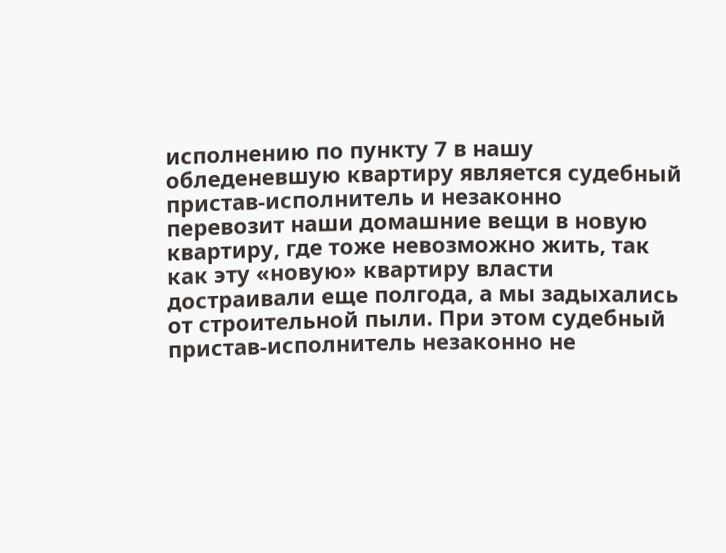исполнению по пункту 7 в нашу обледеневшую квартиру является судебный пристав-исполнитель и незаконно перевозит наши домашние вещи в новую квартиру, где тоже невозможно жить, так как эту «новую» квартиру власти достраивали еще полгода, а мы задыхались от строительной пыли. При этом судебный пристав-исполнитель незаконно не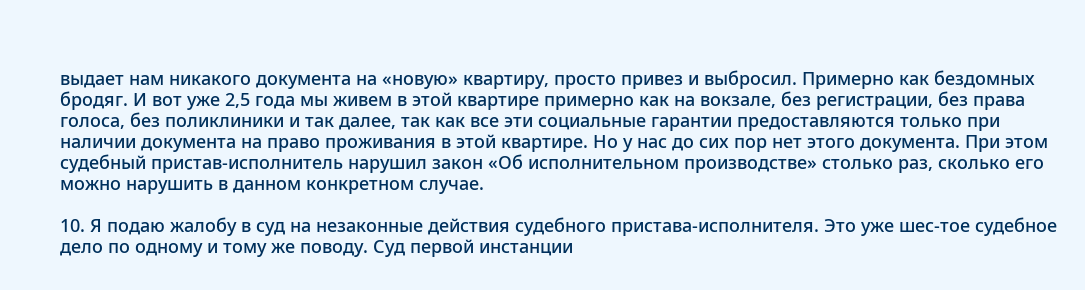выдает нам никакого документа на «новую» квартиру, просто привез и выбросил. Примерно как бездомных бродяг. И вот уже 2,5 года мы живем в этой квартире примерно как на вокзале, без регистрации, без права голоса, без поликлиники и так далее, так как все эти социальные гарантии предоставляются только при наличии документа на право проживания в этой квартире. Но у нас до сих пор нет этого документа. При этом судебный пристав-исполнитель нарушил закон «Об исполнительном производстве» столько раз, сколько его можно нарушить в данном конкретном случае.

10. Я подаю жалобу в суд на незаконные действия судебного пристава-исполнителя. Это уже шес-тое судебное дело по одному и тому же поводу. Суд первой инстанции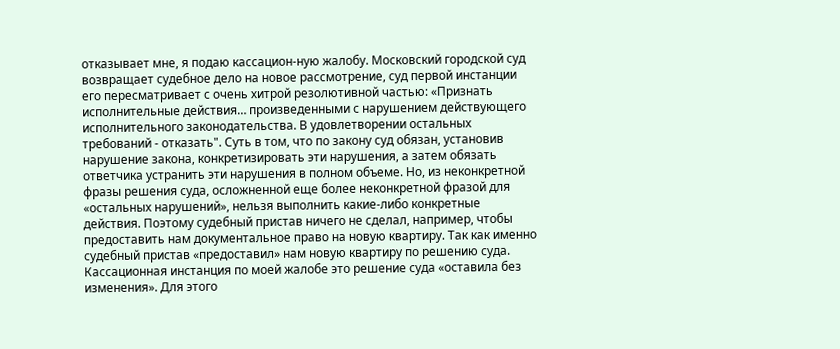отказывает мне, я подаю кассацион-ную жалобу. Московский городской суд возвращает судебное дело на новое рассмотрение, суд первой инстанции его пересматривает с очень хитрой резолютивной частью: «Признать исполнительные действия… произведенными с нарушением действующего исполнительного законодательства. В удовлетворении остальных требований - отказать". Суть в том, что по закону суд обязан, установив нарушение закона, конкретизировать эти нарушения, а затем обязать ответчика устранить эти нарушения в полном объеме. Но, из неконкретной фразы решения суда, осложненной еще более неконкретной фразой для «остальных нарушений», нельзя выполнить какие-либо конкретные действия. Поэтому судебный пристав ничего не сделал, например, чтобы предоставить нам документальное право на новую квартиру. Так как именно судебный пристав «предоставил» нам новую квартиру по решению суда. Кассационная инстанция по моей жалобе это решение суда «оставила без изменения». Для этого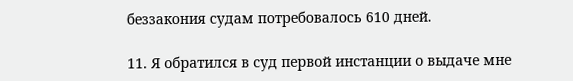беззакония судам потребовалось 610 дней.

11. Я обратился в суд первой инстанции о выдаче мне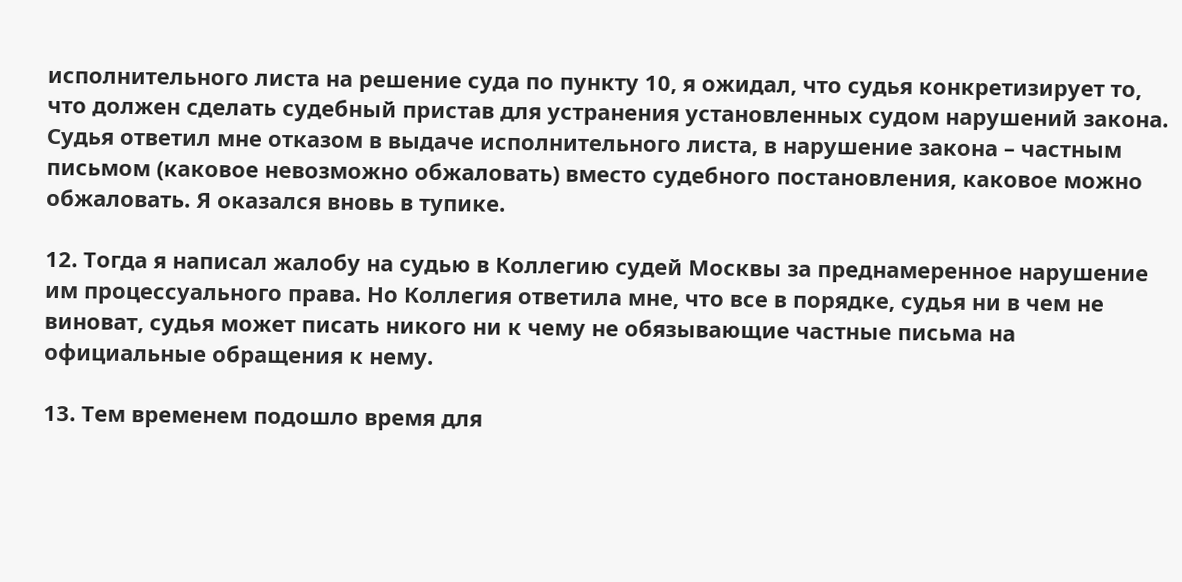исполнительного листа на решение суда по пункту 10, я ожидал, что судья конкретизирует то, что должен сделать судебный пристав для устранения установленных судом нарушений закона. Судья ответил мне отказом в выдаче исполнительного листа, в нарушение закона – частным письмом (каковое невозможно обжаловать) вместо судебного постановления, каковое можно обжаловать. Я оказался вновь в тупике.

12. Тогда я написал жалобу на судью в Коллегию судей Москвы за преднамеренное нарушение им процессуального права. Но Коллегия ответила мне, что все в порядке, судья ни в чем не виноват, судья может писать никого ни к чему не обязывающие частные письма на официальные обращения к нему.

13. Тем временем подошло время для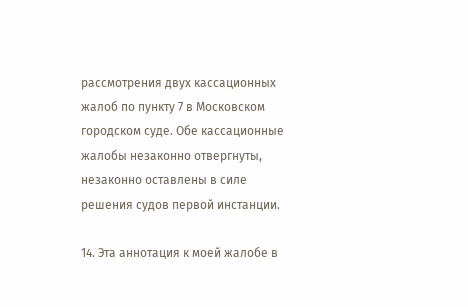рассмотрения двух кассационных жалоб по пункту 7 в Московском городском суде. Обе кассационные жалобы незаконно отвергнуты, незаконно оставлены в силе решения судов первой инстанции.

14. Эта аннотация к моей жалобе в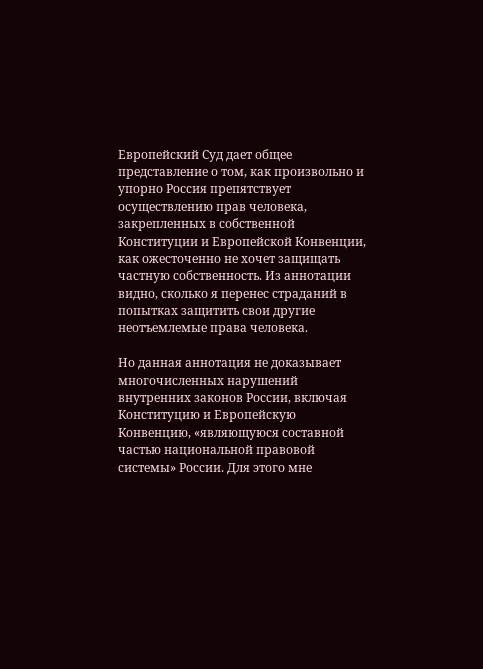Европейский Суд дает общее представление о том, как произвольно и упорно Россия препятствует осуществлению прав человека, закрепленных в собственной Конституции и Европейской Конвенции, как ожесточенно не хочет защищать частную собственность. Из аннотации видно, сколько я перенес страданий в попытках защитить свои другие неотъемлемые права человека.

Но данная аннотация не доказывает многочисленных нарушений внутренних законов России, включая Конституцию и Европейскую Конвенцию, «являющуюся составной частью национальной правовой системы» России. Для этого мне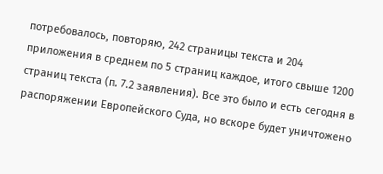потребовалось, повторяю, 242 страницы текста и 204 приложения в среднем по 5 страниц каждое, итого свыше 1200 страниц текста (п. 7.2 заявления). Все это было и есть сегодня в распоряжении Европейского Суда, но вскоре будет уничтожено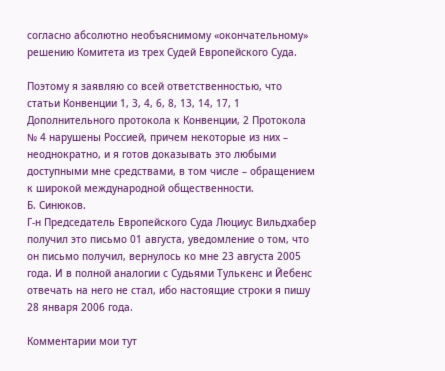согласно абсолютно необъяснимому «окончательному» решению Комитета из трех Судей Европейского Суда.

Поэтому я заявляю со всей ответственностью, что статьи Конвенции 1, 3, 4, 6, 8, 13, 14, 17, 1 Дополнительного протокола к Конвенции, 2 Протокола № 4 нарушены Россией, причем некоторые из них – неоднократно, и я готов доказывать это любыми доступными мне средствами, в том числе – обращением к широкой международной общественности.
Б. Синюков.
Г-н Председатель Европейского Суда Люциус Вильдхабер получил это письмо 01 августа, уведомление о том, что он письмо получил, вернулось ко мне 23 августа 2005 года. И в полной аналогии с Судьями Тулькенс и Йебенс отвечать на него не стал, ибо настоящие строки я пишу 28 января 2006 года.

Комментарии мои тут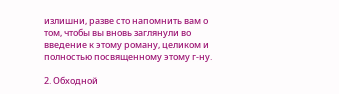излишни, разве сто напомнить вам о том, чтобы вы вновь заглянули во введение к этому роману, целиком и полностью посвященному этому г-ну.

2. Обходной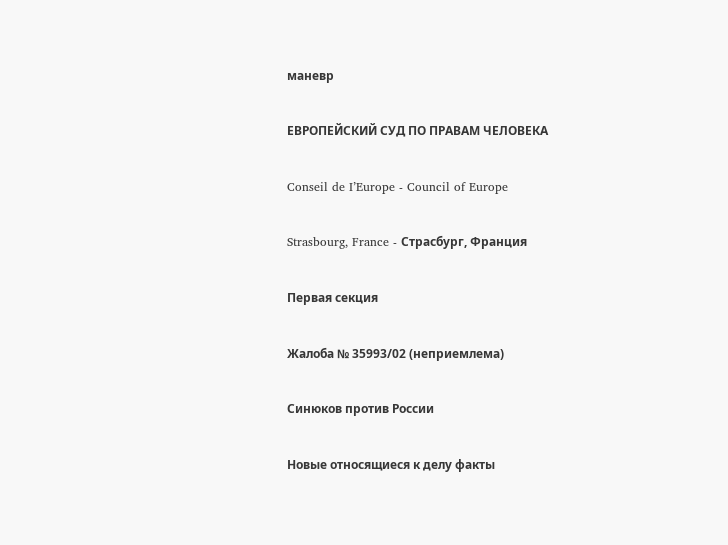маневр

ЕВРОПЕЙСКИЙ СУД ПО ПРАВАМ ЧЕЛОВЕКА

Conseil de I’Europe - Council of Europe

Strasbourg, France - Страсбург, Франция

Первая секция

Жалоба № 35993/02 (неприемлема)

Синюков против России

Новые относящиеся к делу факты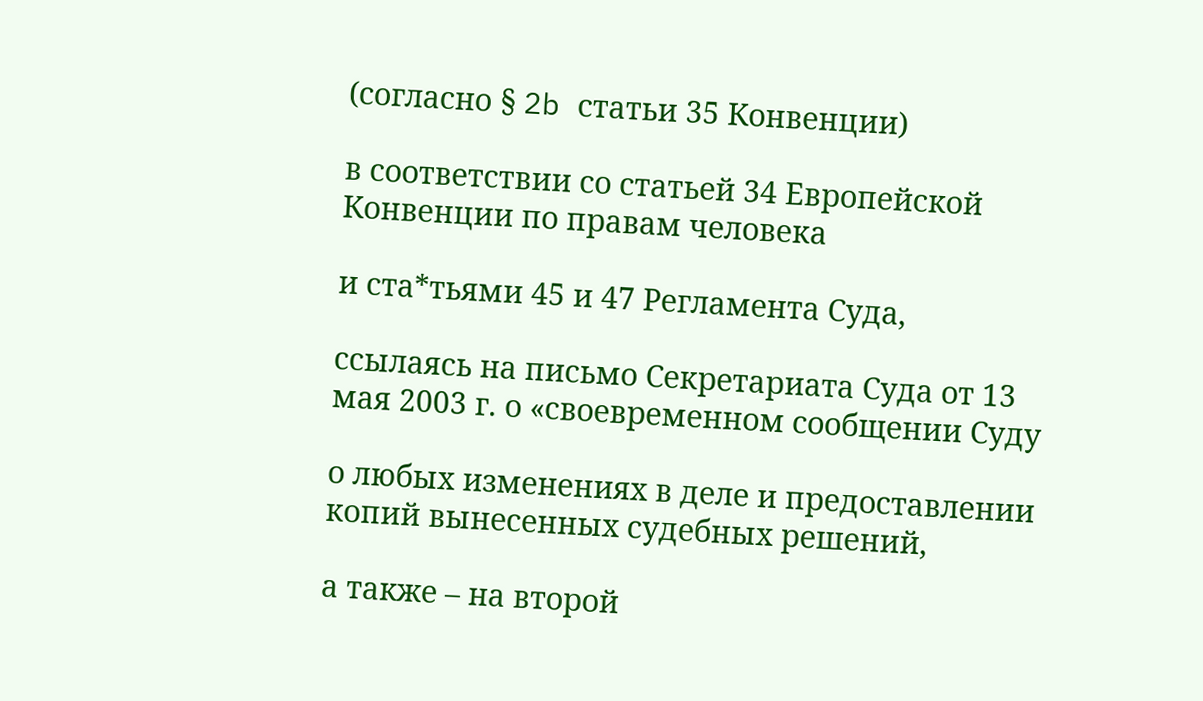(согласно § 2b статьи 35 Конвенции)

в соответствии со статьей 34 Европейской Конвенции по правам человека

и ста*тьями 45 и 47 Регламента Суда,

ссылаясь на письмо Секретариата Суда от 13 мая 2003 г. о «своевременном сообщении Суду

о любых изменениях в деле и предоставлении копий вынесенных судебных решений,

а также – на второй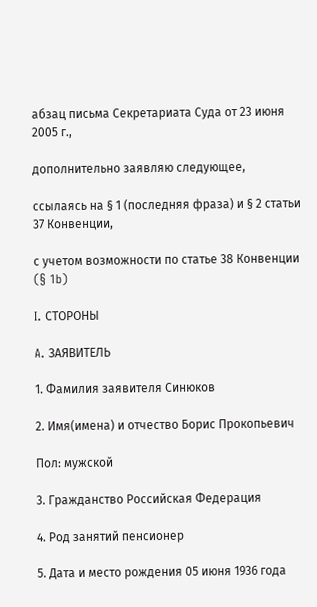абзац письма Секретариата Суда от 23 июня 2005 г.,

дополнительно заявляю следующее,

ссылаясь на § 1 (последняя фраза) и § 2 статьи 37 Конвенции,

с учетом возможности по статье 38 Конвенции (§ 1b)

I. СТОРОНЫ

A. ЗАЯΒИТЕЛЬ

1. Фамилия заявителя Синюков

2. Имя(имена) и отчество Борис Прокопьевич

Пол: мужской

3. Гражданство Российская Федерация

4. Род занятий пенсионер

5. Дата и место рождения 05 июня 1936 года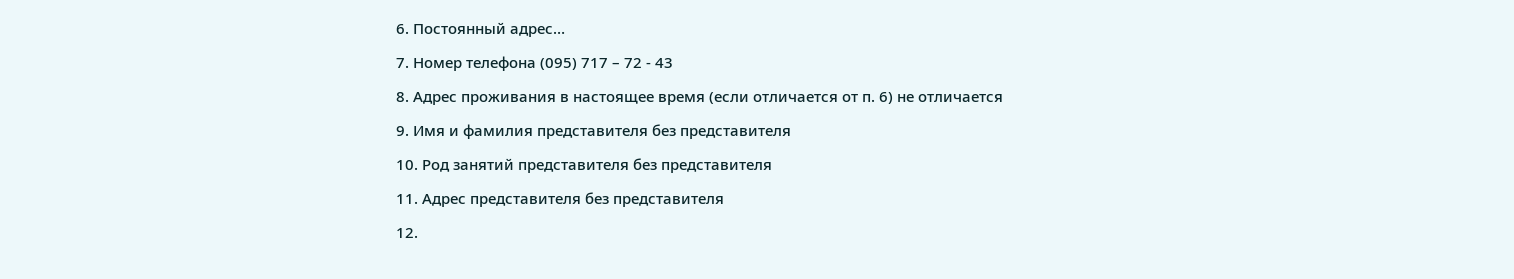6. Постоянный адрес…

7. Номер телефона (095) 717 – 72 - 43

8. Адрес проживания в настоящее время (если отличается от п. 6) не отличается

9. Имя и фамилия представителя без представителя

10. Род занятий представителя без представителя

11. Адрес представителя без представителя

12.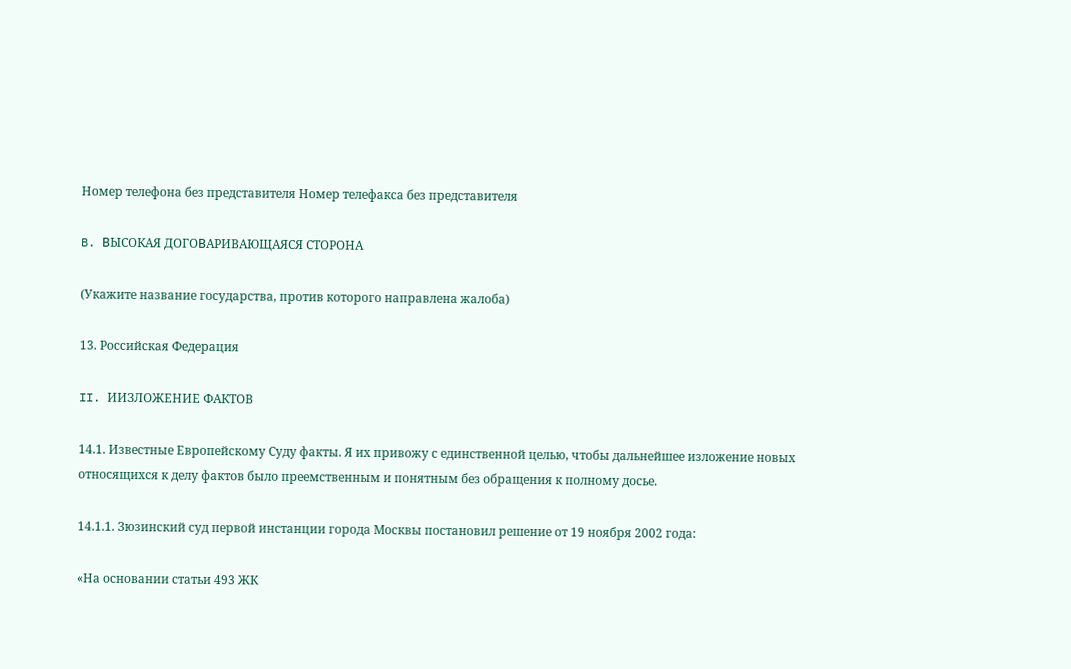Номер телефона без представителя Номер телефакса без представителя

B. ΒЫСОКАЯ ДОГОΒАРИВАЮЩАЯСЯ СТОРОНА

(Укажите название государства, против которого направлена жалоба)

13. Российская Федерация

II. ИИЗЛОЖЕНИЕ ФАКТОВ

14.1. Известные Европейскому Суду факты. Я их привожу с единственной целью, чтобы дальнейшее изложение новых относящихся к делу фактов было преемственным и понятным без обращения к полному досье.

14.1.1. Зюзинский суд первой инстанции города Москвы постановил решение от 19 ноября 2002 года:

«На основании статьи 493 ЖК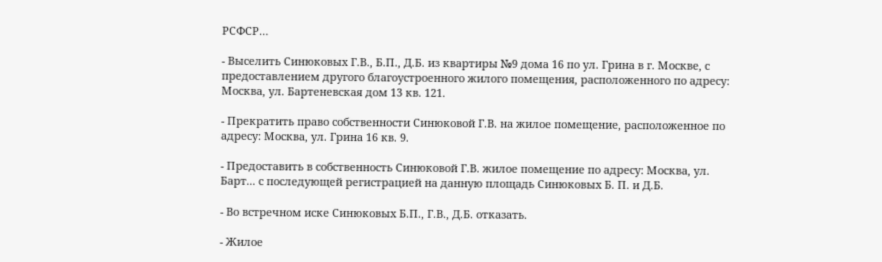РСФСР…

- Выселить Синюковых Г.В., Б.П., Д.Б. из квартиры №9 дома 16 по ул. Грина в г. Москве, с предоставлением другого благоустроенного жилого помещения, расположенного по адресу: Москва, ул. Бартеневская дом 13 кв. 121.

- Прекратить право собственности Синюковой Г.В. на жилое помещение, расположенное по адресу: Москва, ул. Грина 16 кв. 9.

- Предоставить в собственность Синюковой Г.В. жилое помещение по адресу: Москва, ул. Барт... с последующей регистрацией на данную площадь Синюковых Б. П. и Д.Б.

- Во встречном иске Синюковых Б.П., Г.В., Д.Б. отказать.

- Жилое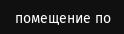помещение по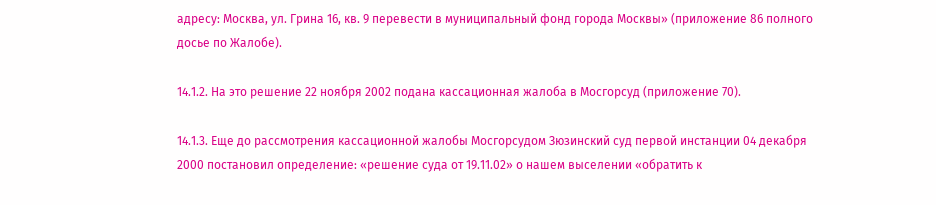адресу: Москва, ул. Грина 16, кв. 9 перевести в муниципальный фонд города Москвы» (приложение 86 полного досье по Жалобе).

14.1.2. На это решение 22 ноября 2002 подана кассационная жалоба в Мосгорсуд (приложение 70).

14.1.3. Еще до рассмотрения кассационной жалобы Мосгорсудом Зюзинский суд первой инстанции 04 декабря 2000 постановил определение: «решение суда от 19.11.02» о нашем выселении «обратить к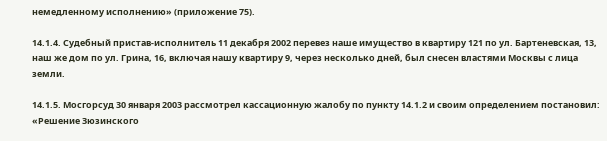немедленному исполнению» (приложение 75).

14.1.4. Судебный пристав-исполнитель 11 декабря 2002 перевез наше имущество в квартиру 121 по ул. Бартеневская, 13, наш же дом по ул. Грина, 16, включая нашу квартиру 9, через несколько дней, был снесен властями Москвы с лица земли.

14.1.5. Мосгорсуд 30 января 2003 рассмотрел кассационную жалобу по пункту 14.1.2 и своим определением постановил: «Решение Зюзинского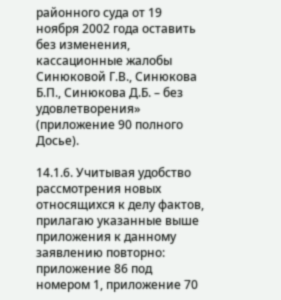районного суда от 19 ноября 2002 года оставить без изменения, кассационные жалобы Синюковой Г.В., Синюкова Б.П., Синюкова Д.Б. – без удовлетворения» (приложение 90 полного Досье).

14.1.6. Учитывая удобство рассмотрения новых относящихся к делу фактов, прилагаю указанные выше приложения к данному заявлению повторно: приложение 86 под номером 1, приложение 70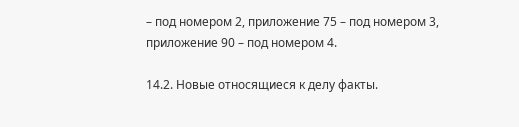– под номером 2, приложение 75 – под номером 3, приложение 90 – под номером 4.

14.2. Новые относящиеся к делу факты.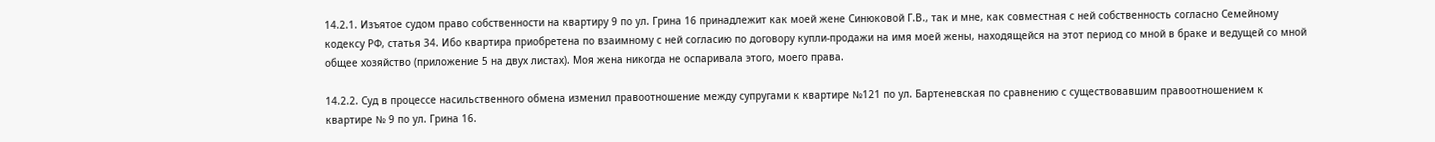14.2.1. Изъятое судом право собственности на квартиру 9 по ул. Грина 16 принадлежит как моей жене Синюковой Г.В., так и мне, как совместная с ней собственность согласно Семейному кодексу РФ, статья 34. Ибо квартира приобретена по взаимному с ней согласию по договору купли-продажи на имя моей жены, находящейся на этот период со мной в браке и ведущей со мной общее хозяйство (приложение 5 на двух листах). Моя жена никогда не оспаривала этого, моего права.

14.2.2. Суд в процессе насильственного обмена изменил правоотношение между супругами к квартире №121 по ул. Бартеневская по сравнению с существовавшим правоотношением к квартире № 9 по ул. Грина 16.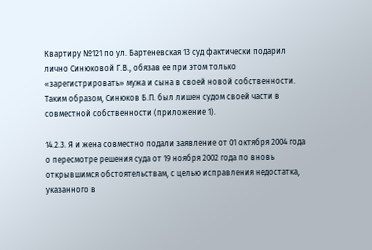Квартиру №121 по ул. Бартеневская 13 суд фактически подарил лично Синюковой Г.В., обязав ее при этом только «зарегистрировать» мужа и сына в своей новой собственности. Таким образом, Синюков Б.П. был лишен судом своей части в совместной собственности (приложение 1).

14.2.3. Я и жена совместно подали заявление от 01 октября 2004 года о пересмотре решения суда от 19 ноября 2002 года по вновь открывшимся обстоятельствам, с целью исправления недостатка, указанного в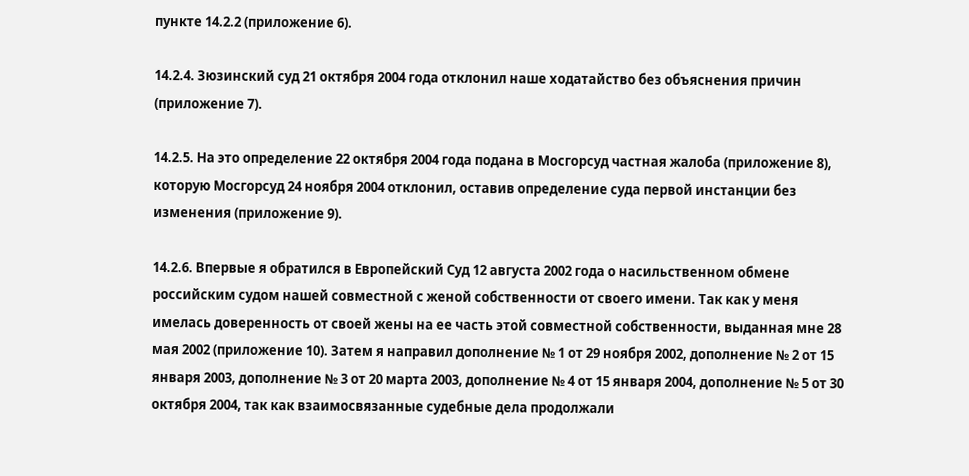пункте 14.2.2 (приложение 6).

14.2.4. Зюзинский суд 21 октября 2004 года отклонил наше ходатайство без объяснения причин (приложение 7).

14.2.5. На это определение 22 октября 2004 года подана в Мосгорсуд частная жалоба (приложение 8), которую Мосгорсуд 24 ноября 2004 отклонил, оставив определение суда первой инстанции без изменения (приложение 9).

14.2.6. Впервые я обратился в Европейский Суд 12 августа 2002 года о насильственном обмене российским судом нашей совместной с женой собственности от своего имени. Так как у меня имелась доверенность от своей жены на ее часть этой совместной собственности, выданная мне 28 мая 2002 (приложение 10). Затем я направил дополнение № 1 от 29 ноября 2002, дополнение № 2 от 15 января 2003, дополнение № 3 от 20 марта 2003, дополнение № 4 от 15 января 2004, дополнение № 5 от 30 октября 2004, так как взаимосвязанные судебные дела продолжали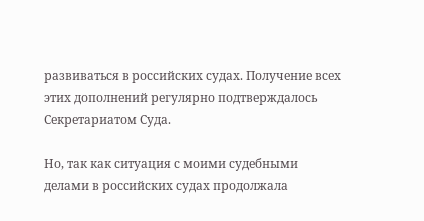развиваться в российских судах. Получение всех этих дополнений регулярно подтверждалось Секретариатом Суда.

Но, так как ситуация с моими судебными делами в российских судах продолжала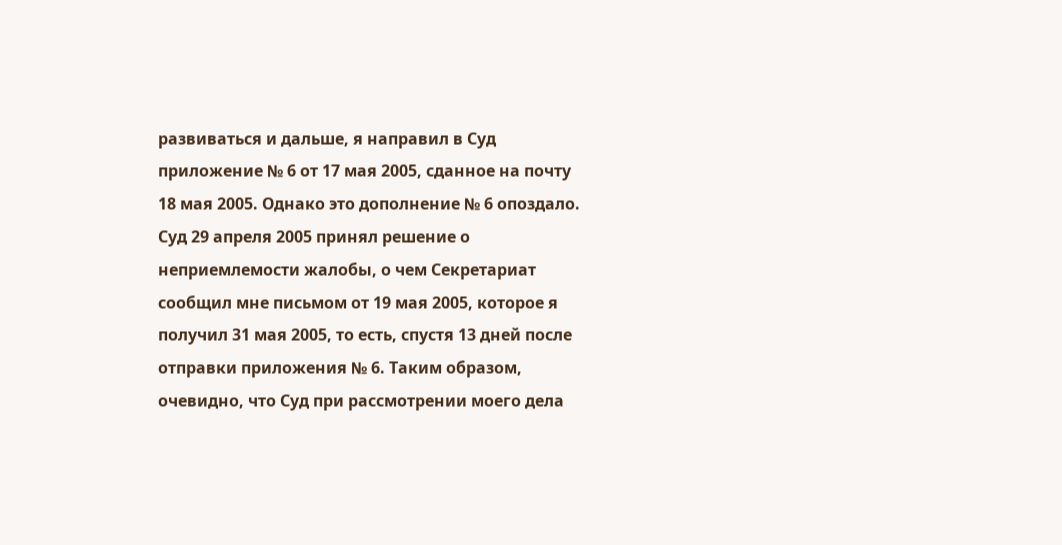развиваться и дальше, я направил в Суд приложение № 6 от 17 мая 2005, сданное на почту 18 мая 2005. Однако это дополнение № 6 опоздало. Суд 29 апреля 2005 принял решение о неприемлемости жалобы, о чем Секретариат сообщил мне письмом от 19 мая 2005, которое я получил 31 мая 2005, то есть, спустя 13 дней после отправки приложения № 6. Таким образом, очевидно, что Суд при рассмотрении моего дела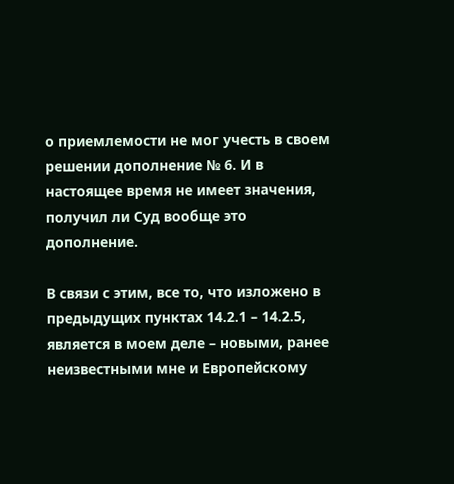о приемлемости не мог учесть в своем решении дополнение № 6. И в настоящее время не имеет значения, получил ли Суд вообще это дополнение.

В связи с этим, все то, что изложено в предыдущих пунктах 14.2.1 – 14.2.5, является в моем деле – новыми, ранее неизвестными мне и Европейскому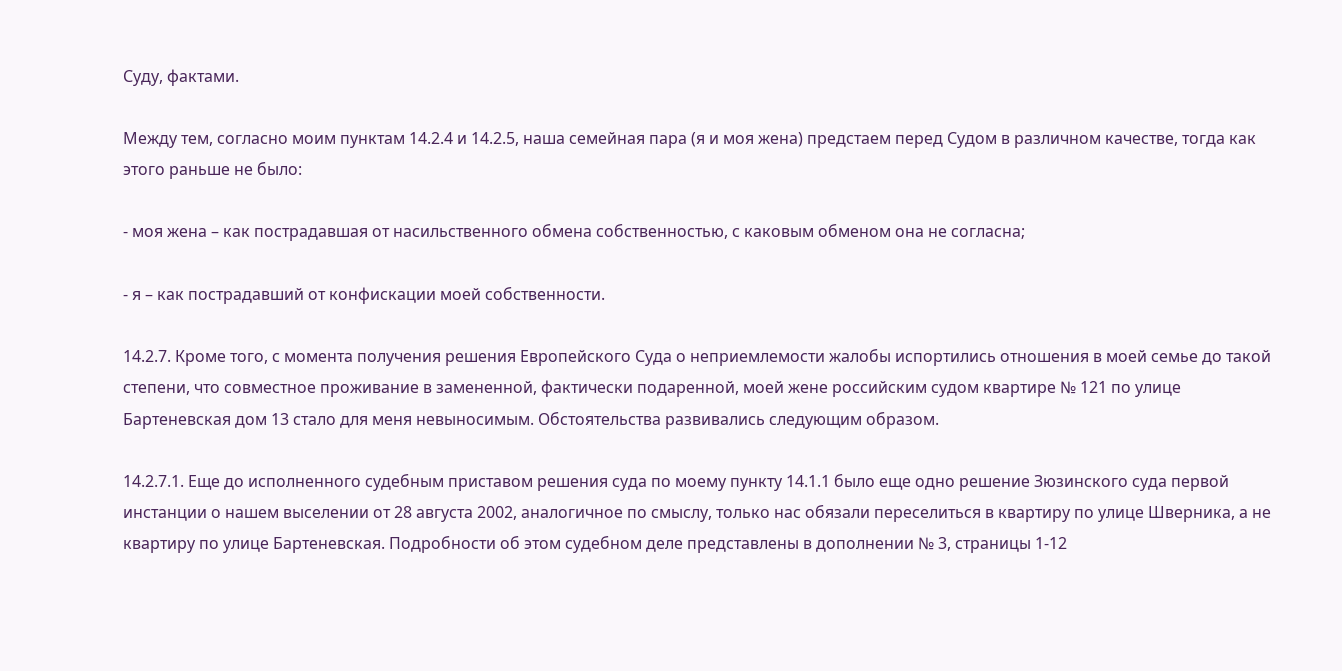Суду, фактами.

Между тем, согласно моим пунктам 14.2.4 и 14.2.5, наша семейная пара (я и моя жена) предстаем перед Судом в различном качестве, тогда как этого раньше не было:

- моя жена – как пострадавшая от насильственного обмена собственностью, с каковым обменом она не согласна;

- я – как пострадавший от конфискации моей собственности.

14.2.7. Кроме того, с момента получения решения Европейского Суда о неприемлемости жалобы испортились отношения в моей семье до такой степени, что совместное проживание в замененной, фактически подаренной, моей жене российским судом квартире № 121 по улице Бартеневская дом 13 стало для меня невыносимым. Обстоятельства развивались следующим образом.

14.2.7.1. Еще до исполненного судебным приставом решения суда по моему пункту 14.1.1 было еще одно решение Зюзинского суда первой инстанции о нашем выселении от 28 августа 2002, аналогичное по смыслу, только нас обязали переселиться в квартиру по улице Шверника, а не квартиру по улице Бартеневская. Подробности об этом судебном деле представлены в дополнении № 3, страницы 1-12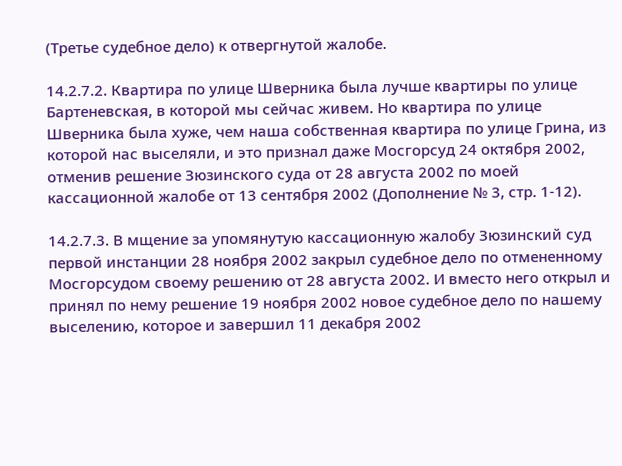(Третье судебное дело) к отвергнутой жалобе.

14.2.7.2. Квартира по улице Шверника была лучше квартиры по улице Бартеневская, в которой мы сейчас живем. Но квартира по улице Шверника была хуже, чем наша собственная квартира по улице Грина, из которой нас выселяли, и это признал даже Мосгорсуд 24 октября 2002, отменив решение Зюзинского суда от 28 августа 2002 по моей кассационной жалобе от 13 сентября 2002 (Дополнение № 3, стр. 1-12).

14.2.7.3. В мщение за упомянутую кассационную жалобу Зюзинский суд первой инстанции 28 ноября 2002 закрыл судебное дело по отмененному Мосгорсудом своему решению от 28 августа 2002. И вместо него открыл и принял по нему решение 19 ноября 2002 новое судебное дело по нашему выселению, которое и завершил 11 декабря 2002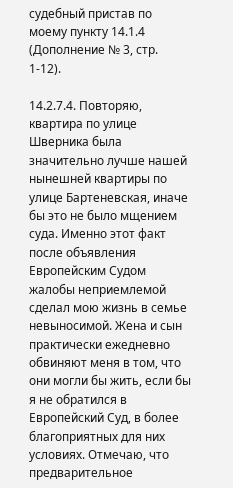судебный пристав по моему пункту 14.1.4 (Дополнение № 3, стр. 1-12).

14.2.7.4. Повторяю, квартира по улице Шверника была значительно лучше нашей нынешней квартиры по улице Бартеневская, иначе бы это не было мщением суда. Именно этот факт после объявления Европейским Судом жалобы неприемлемой сделал мою жизнь в семье невыносимой. Жена и сын практически ежедневно обвиняют меня в том, что они могли бы жить, если бы я не обратился в Европейский Суд, в более благоприятных для них условиях. Отмечаю, что предварительное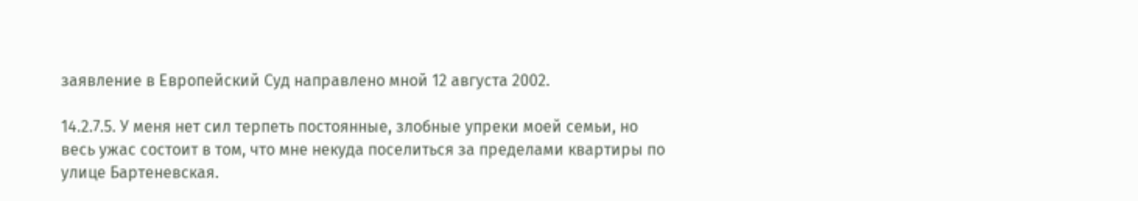заявление в Европейский Суд направлено мной 12 августа 2002.

14.2.7.5. У меня нет сил терпеть постоянные, злобные упреки моей семьи, но весь ужас состоит в том, что мне некуда поселиться за пределами квартиры по улице Бартеневская.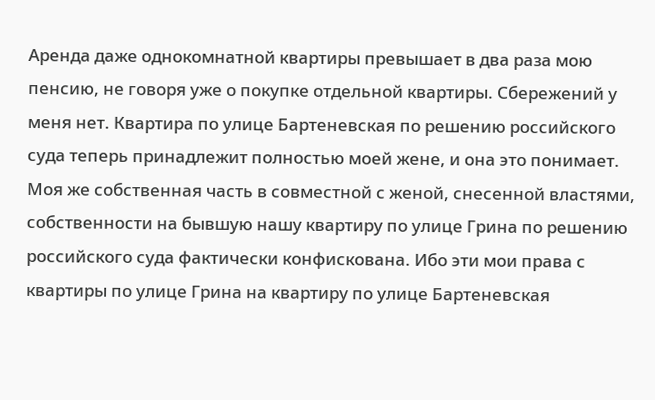Аренда даже однокомнатной квартиры превышает в два раза мою пенсию, не говоря уже о покупке отдельной квартиры. Сбережений у меня нет. Квартира по улице Бартеневская по решению российского суда теперь принадлежит полностью моей жене, и она это понимает. Моя же собственная часть в совместной с женой, снесенной властями, собственности на бывшую нашу квартиру по улице Грина по решению российского суда фактически конфискована. Ибо эти мои права с квартиры по улице Грина на квартиру по улице Бартеневская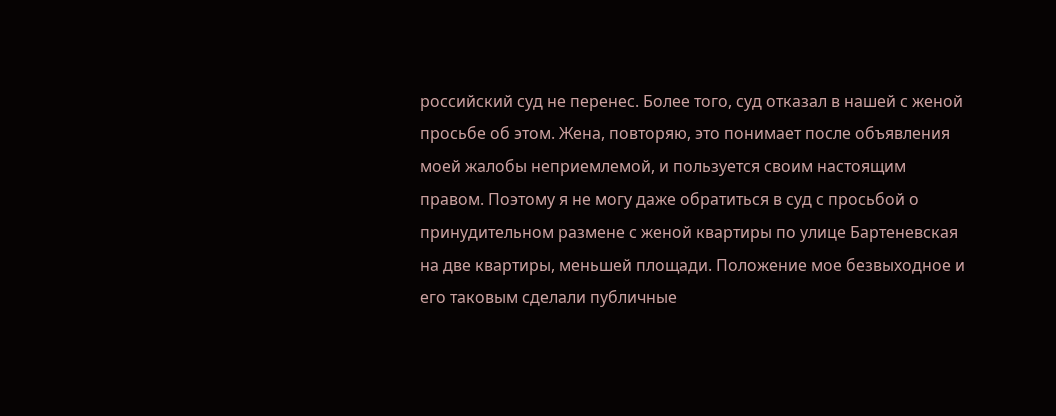российский суд не перенес. Более того, суд отказал в нашей с женой просьбе об этом. Жена, повторяю, это понимает после объявления моей жалобы неприемлемой, и пользуется своим настоящим правом. Поэтому я не могу даже обратиться в суд с просьбой о принудительном размене с женой квартиры по улице Бартеневская на две квартиры, меньшей площади. Положение мое безвыходное и его таковым сделали публичные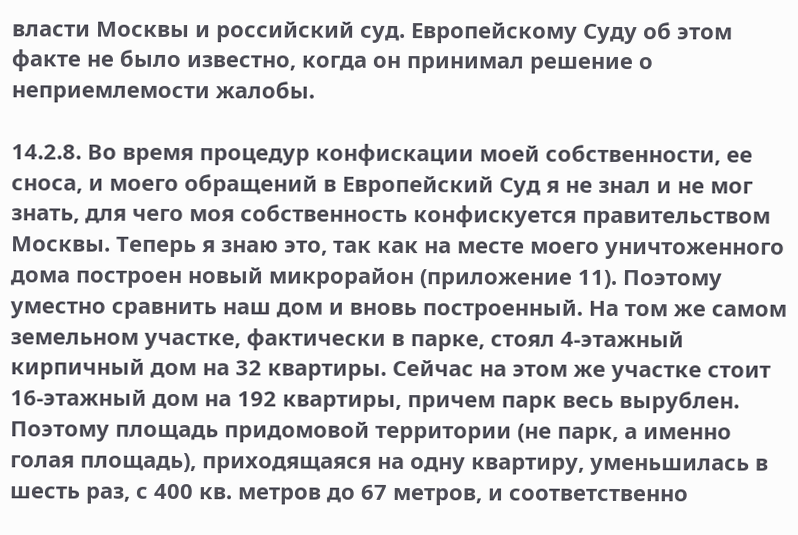власти Москвы и российский суд. Европейскому Суду об этом факте не было известно, когда он принимал решение о неприемлемости жалобы.

14.2.8. Во время процедур конфискации моей собственности, ее сноса, и моего обращений в Европейский Суд я не знал и не мог знать, для чего моя собственность конфискуется правительством Москвы. Теперь я знаю это, так как на месте моего уничтоженного дома построен новый микрорайон (приложение 11). Поэтому уместно сравнить наш дом и вновь построенный. На том же самом земельном участке, фактически в парке, стоял 4-этажный кирпичный дом на 32 квартиры. Сейчас на этом же участке стоит 16-этажный дом на 192 квартиры, причем парк весь вырублен. Поэтому площадь придомовой территории (не парк, а именно голая площадь), приходящаяся на одну квартиру, уменьшилась в шесть раз, с 400 кв. метров до 67 метров, и соответственно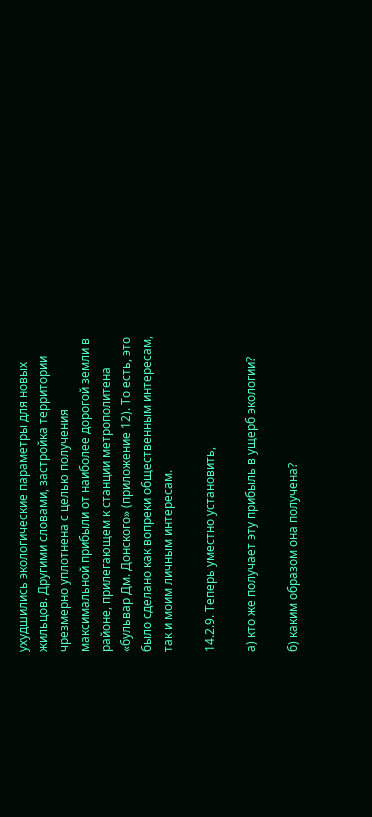ухудшились экологические параметры для новых жильцов. Другими словами, застройка территории чрезмерно уплотнена с целью получения максимальной прибыли от наиболее дорогой земли в районе, прилегающем к станции метрополитена «бульвар Дм. Донского» (приложение 12). То есть, это было сделано как вопреки общественным интересам, так и моим личным интересам.

14.2.9. Теперь уместно установить,

а) кто же получает эту прибыль в ущерб экологии?

б) каким образом она получена?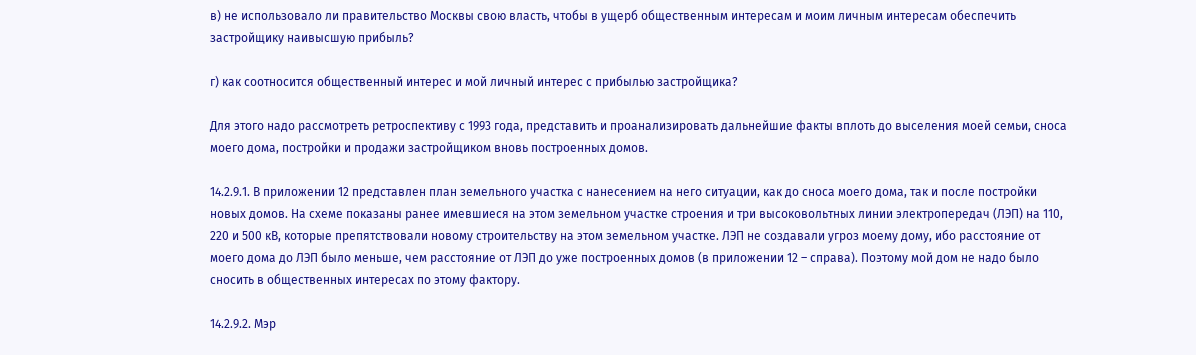в) не использовало ли правительство Москвы свою власть, чтобы в ущерб общественным интересам и моим личным интересам обеспечить застройщику наивысшую прибыль?

г) как соотносится общественный интерес и мой личный интерес с прибылью застройщика?

Для этого надо рассмотреть ретроспективу с 1993 года, представить и проанализировать дальнейшие факты вплоть до выселения моей семьи, сноса моего дома, постройки и продажи застройщиком вновь построенных домов.

14.2.9.1. В приложении 12 представлен план земельного участка с нанесением на него ситуации, как до сноса моего дома, так и после постройки новых домов. На схеме показаны ранее имевшиеся на этом земельном участке строения и три высоковольтных линии электропередач (ЛЭП) на 110, 220 и 500 кВ, которые препятствовали новому строительству на этом земельном участке. ЛЭП не создавали угроз моему дому, ибо расстояние от моего дома до ЛЭП было меньше, чем расстояние от ЛЭП до уже построенных домов (в приложении 12 – справа). Поэтому мой дом не надо было сносить в общественных интересах по этому фактору.

14.2.9.2. Мэр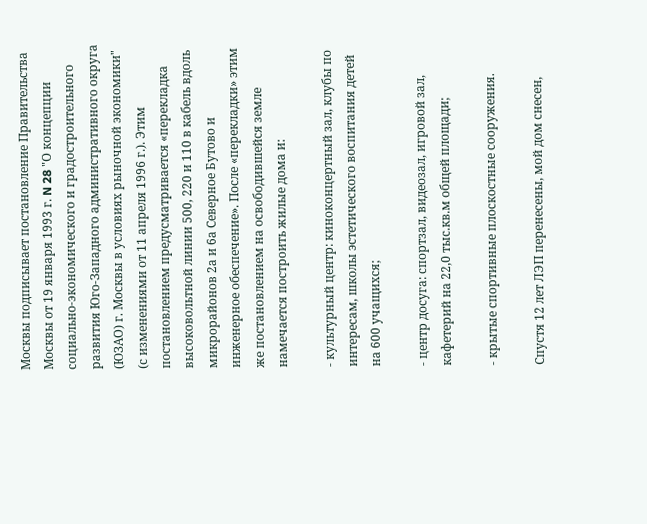Москвы подписывает постановление Правительства Москвы от 19 января 1993 г. N 28 "О концепции социально-экономического и градостроительного развития Юго-Западного административного округа (ЮЗАО) г. Москвы в условиях рыночной экономики" (с изменениями от 11 апреля 1996 г.). Этим постановлением предусматривается «перекладка высоковольтной линии 500, 220 и 110 в кабель вдоль микрорайонов 2а и 6а Северное Бутово и инженерное обеспечение». После «перекладки» этим же постановлением на освободившейся земле намечается построить жилые дома и:

- культурный центр: киноконцертный зал, клубы по интересам, школы эстетического воспитания детей на 600 учащихся;

- центр досуга: спортзал, видеозал, игровой зал, кафетерий на 22,0 тыс.кв.м общей площади;

- крытые спортивные плоскостные сооружения.

Спустя 12 лет ЛЭП перенесены, мой дом снесен,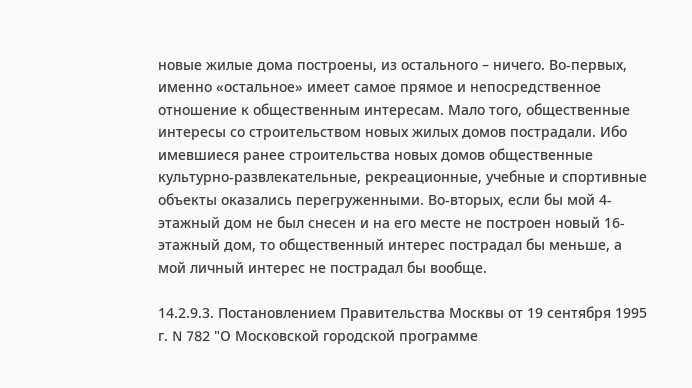новые жилые дома построены, из остального – ничего. Во-первых, именно «остальное» имеет самое прямое и непосредственное отношение к общественным интересам. Мало того, общественные интересы со строительством новых жилых домов пострадали. Ибо имевшиеся ранее строительства новых домов общественные культурно-развлекательные, рекреационные, учебные и спортивные объекты оказались перегруженными. Во-вторых, если бы мой 4-этажный дом не был снесен и на его месте не построен новый 16-этажный дом, то общественный интерес пострадал бы меньше, а мой личный интерес не пострадал бы вообще.

14.2.9.3. Постановлением Правительства Москвы от 19 сентября 1995 г. N 782 "О Московской городской программе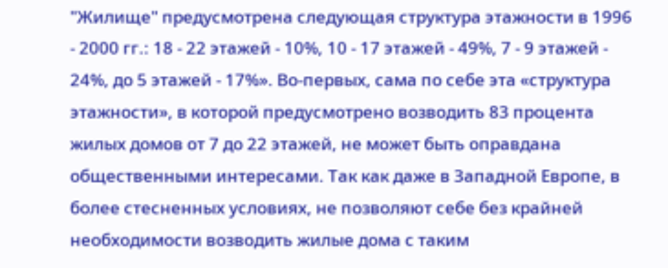"Жилище" предусмотрена следующая структура этажности в 1996 - 2000 гг.: 18 - 22 этажей - 10%, 10 - 17 этажей - 49%, 7 - 9 этажей - 24%, до 5 этажей - 17%». Во-первых, сама по себе эта «структура этажности», в которой предусмотрено возводить 83 процента жилых домов от 7 до 22 этажей, не может быть оправдана общественными интересами. Так как даже в Западной Европе, в более стесненных условиях, не позволяют себе без крайней необходимости возводить жилые дома с таким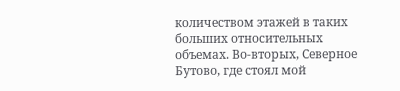количеством этажей в таких больших относительных объемах. Во-вторых, Северное Бутово, где стоял мой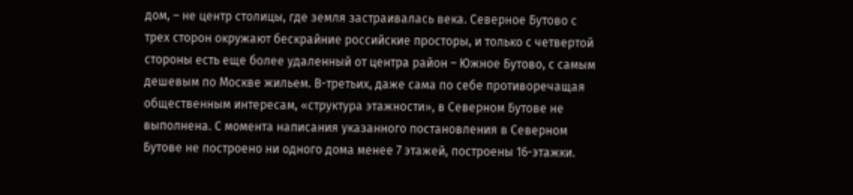дом, – не центр столицы, где земля застраивалась века. Северное Бутово с трех сторон окружают бескрайние российские просторы, и только с четвертой стороны есть еще более удаленный от центра район – Южное Бутово, с самым дешевым по Москве жильем. В-третьих, даже сама по себе противоречащая общественным интересам, «структура этажности», в Северном Бутове не выполнена. С момента написания указанного постановления в Северном Бутове не построено ни одного дома менее 7 этажей, построены 16-этажки.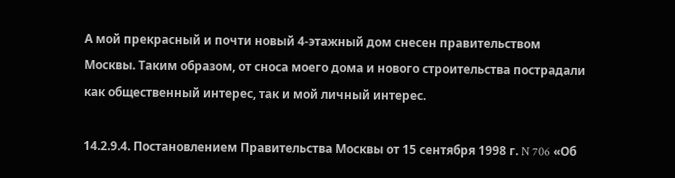А мой прекрасный и почти новый 4-этажный дом снесен правительством Москвы. Таким образом, от сноса моего дома и нового строительства пострадали как общественный интерес, так и мой личный интерес.

14.2.9.4. Постановлением Правительства Москвы от 15 сентября 1998 г. N 706 «Об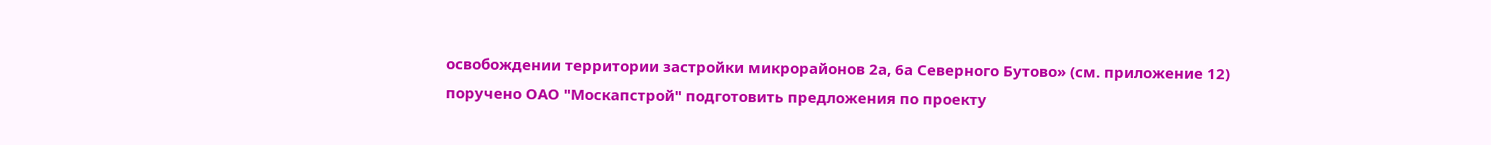освобождении территории застройки микрорайонов 2а, 6а Северного Бутово» (см. приложение 12) поручено ОАО "Москапстрой" подготовить предложения по проекту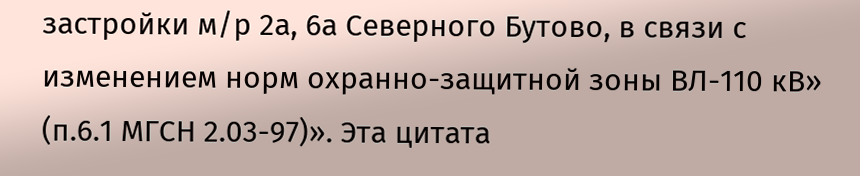застройки м/р 2а, 6а Северного Бутово, в связи с изменением норм охранно-защитной зоны ВЛ-110 кВ» (п.6.1 МГСН 2.03-97)». Эта цитата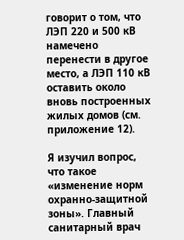говорит о том, что ЛЭП 220 и 500 кВ намечено перенести в другое место, а ЛЭП 110 кВ оставить около вновь построенных жилых домов (см. приложение 12).

Я изучил вопрос, что такое «изменение норм охранно-защитной зоны». Главный санитарный врач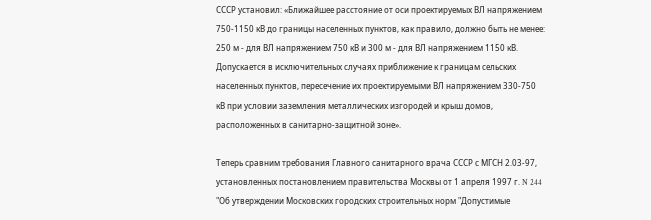СССР установил: «Ближайшее расстояние от оси проектируемых ВЛ напряжением 750-1150 кВ до границы населенных пунктов, как правило, должно быть не менее: 250 м - для ВЛ напряжением 750 кВ и 300 м - для ВЛ напряжением 1150 кВ. Допускается в исключительных случаях приближение к границам сельских населенных пунктов, пересечение их проектируемыми ВЛ напряжением 330-750 кВ при условии заземления металлических изгородей и крыш домов, расположенных в санитарно-защитной зоне».

Теперь сравним требования Главного санитарного врача СССР с МГСН 2.03-97, установленных постановлением правительства Москвы от 1 апреля 1997 г. N 244 "Об утверждении Московских городских строительных норм "Допустимые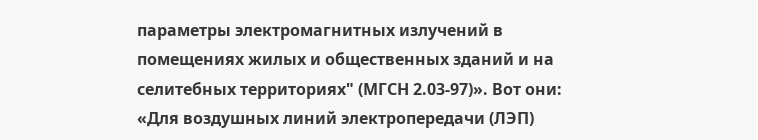параметры электромагнитных излучений в помещениях жилых и общественных зданий и на селитебных территориях" (МГСН 2.03-97)». Вот они: «Для воздушных линий электропередачи (ЛЭП)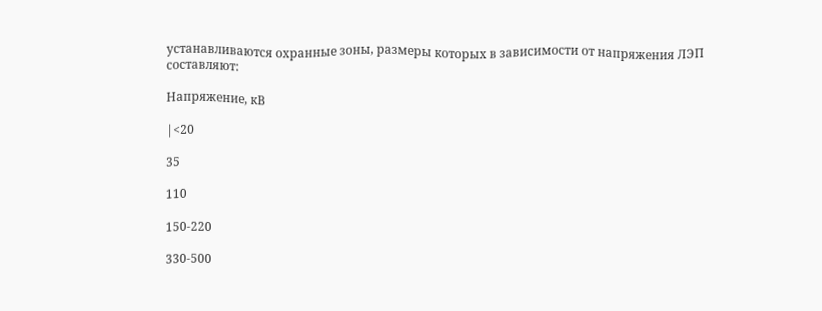устанавливаются охранные зоны, размеры которых в зависимости от напряжения ЛЭП составляют:

Напряжение, кВ

|<20

35

110

150-220

330-500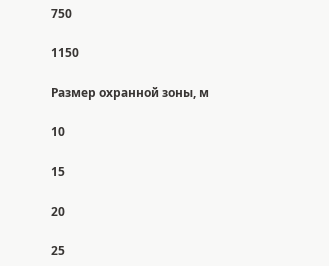750

1150

Размер охранной зоны, м

10

15

20

25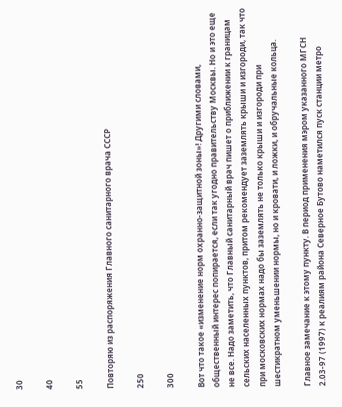30

40

55

Повторяю из распоряжения Главного санитарного врача СССР

250

300

Вот что такое «изменение норм охранно-защитной зоны»! Другими словами, общественный интерес попирается, если так угодно правительству Москвы. Но и это еще не все. Надо заметить, что Главный санитарный врач пишет о приближении к границам сельских населенных пунктов, притом рекомендует заземлять крыши и изгороди, так что при московских нормах надо бы заземлять не только крыши и изгороди при шестикратном уменьшении нормы, но и кровати, и ложки, и обручальные кольца.

Главное замечание к этому пункту. В период применения мэром указанного МГСН 2.03-97 (1997) к реалиям района Северное Бутово наметился пуск станции метро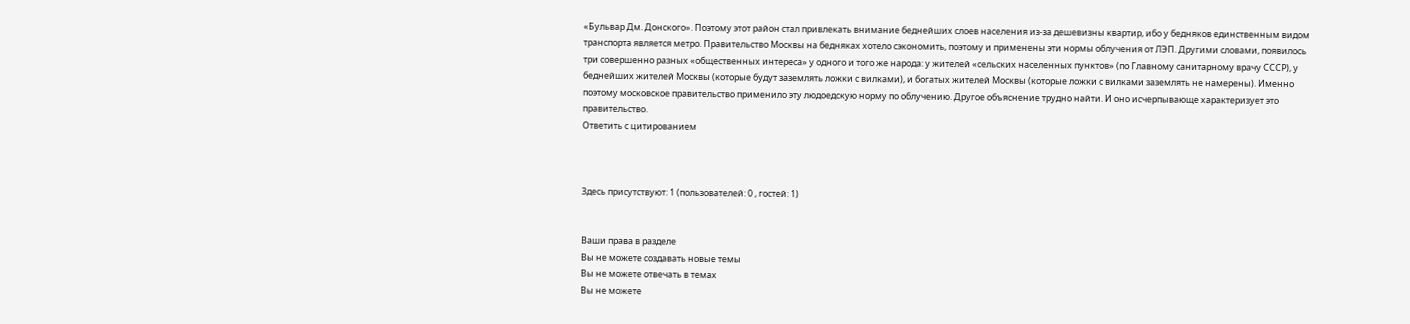«Бульвар Дм. Донского». Поэтому этот район стал привлекать внимание беднейших слоев населения из-за дешевизны квартир, ибо у бедняков единственным видом транспорта является метро. Правительство Москвы на бедняках хотело сэкономить, поэтому и применены эти нормы облучения от ЛЭП. Другими словами, появилось три совершенно разных «общественных интереса» у одного и того же народа: у жителей «сельских населенных пунктов» (по Главному санитарному врачу СССР), у беднейших жителей Москвы (которые будут заземлять ложки с вилками), и богатых жителей Москвы (которые ложки с вилками заземлять не намерены). Именно поэтому московское правительство применило эту людоедскую норму по облучению. Другое объяснение трудно найти. И оно исчерпывающе характеризует это правительство.
Ответить с цитированием



Здесь присутствуют: 1 (пользователей: 0 , гостей: 1)


Ваши права в разделе
Вы не можете создавать новые темы
Вы не можете отвечать в темах
Вы не можете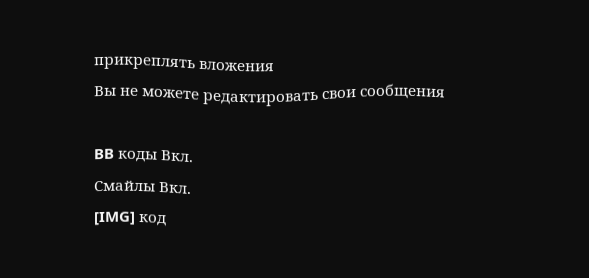прикреплять вложения
Вы не можете редактировать свои сообщения

BB коды Вкл.
Смайлы Вкл.
[IMG] код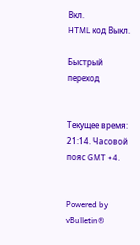Вкл.
HTML код Выкл.

Быстрый переход


Текущее время: 21:14. Часовой пояс GMT +4.


Powered by vBulletin®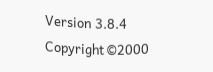Version 3.8.4
Copyright ©2000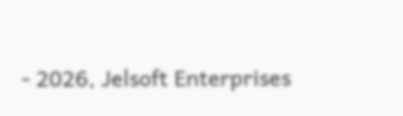- 2026, Jelsoft Enterprises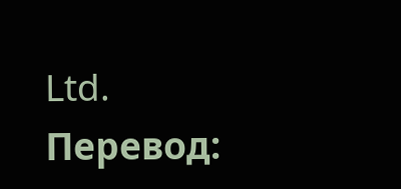Ltd. Перевод: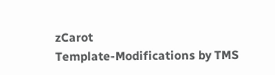zCarot
Template-Modifications by TMS